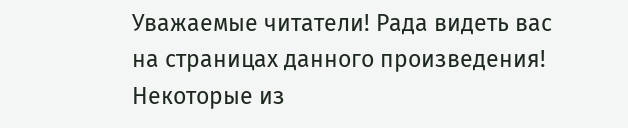Уважаемые читатели! Рада видеть вас на страницах данного произведения! Некоторые из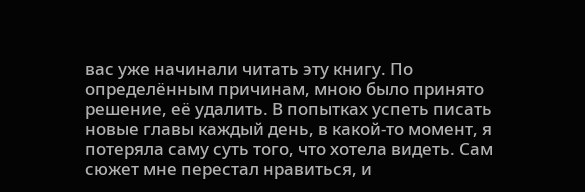вас уже начинали читать эту книгу. По определённым причинам, мною было принято решение, её удалить. В попытках успеть писать новые главы каждый день, в какой-то момент, я потеряла саму суть того, что хотела видеть. Сам сюжет мне перестал нравиться, и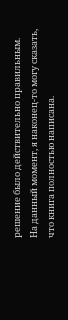решение было действительно правильным.
На данный момент, я наконец-то могу сказать, что книга полностью написана.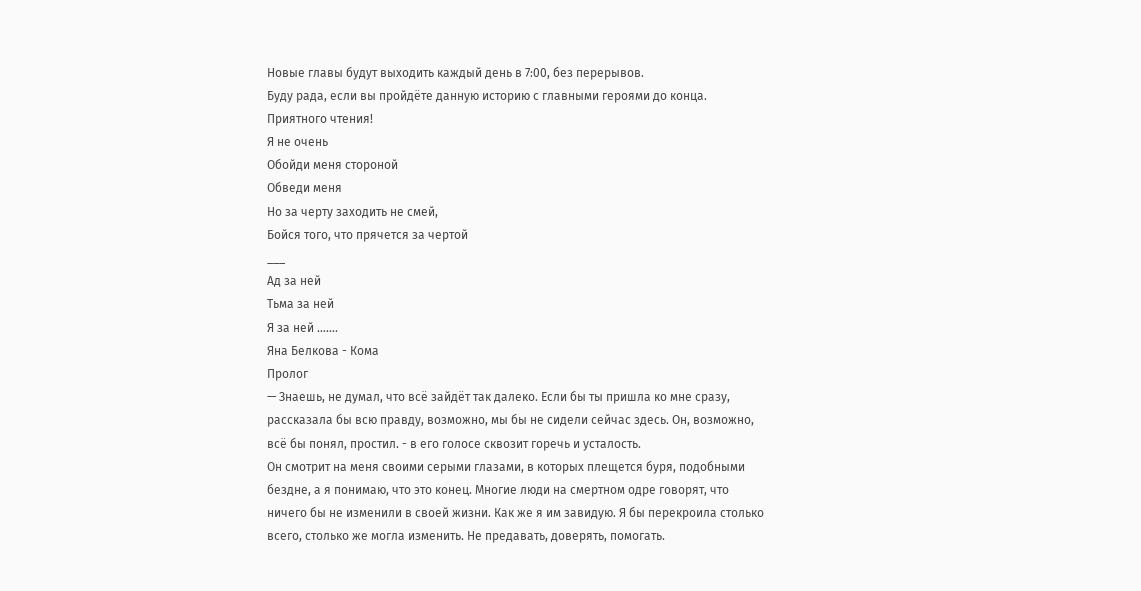Новые главы будут выходить каждый день в 7:00, без перерывов.
Буду рада, если вы пройдёте данную историю с главными героями до конца.
Приятного чтения!
Я не очень
Обойди меня стороной
Обведи меня
Но за черту заходить не смей,
Бойся того, что прячется за чертой
___
Ад за ней
Тьма за ней
Я за ней …….
Яна Белкова - Кома
Пролог
— Знаешь, не думал, что всё зайдёт так далеко. Если бы ты пришла ко мне сразу, рассказала бы всю правду, возможно, мы бы не сидели сейчас здесь. Он, возможно, всё бы понял, простил. - в его голосе сквозит горечь и усталость.
Он смотрит на меня своими серыми глазами, в которых плещется буря, подобными бездне, а я понимаю, что это конец. Многие люди на смертном одре говорят, что ничего бы не изменили в своей жизни. Как же я им завидую. Я бы перекроила столько всего, столько же могла изменить. Не предавать, доверять, помогать.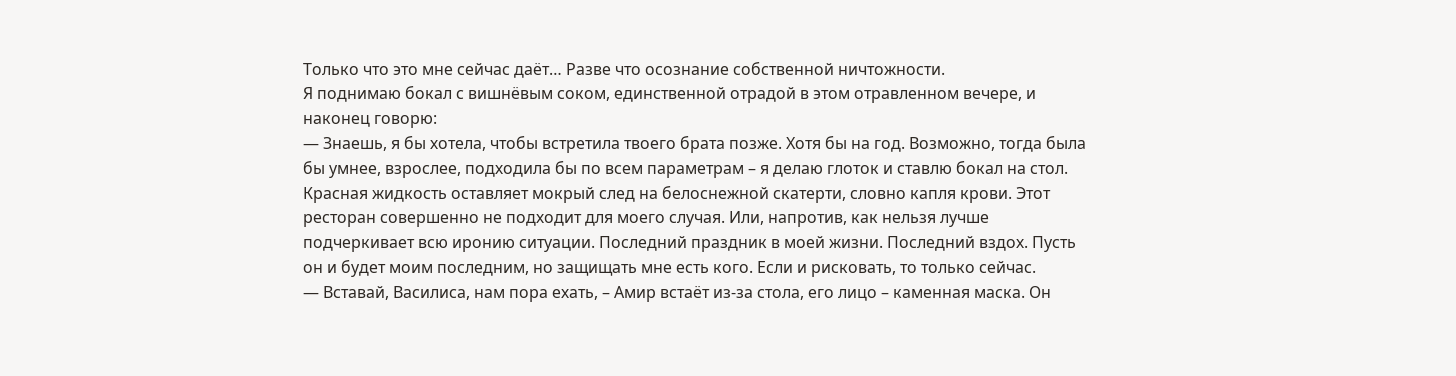Только что это мне сейчас даёт… Разве что осознание собственной ничтожности.
Я поднимаю бокал с вишнёвым соком, единственной отрадой в этом отравленном вечере, и наконец говорю:
— Знаешь, я бы хотела, чтобы встретила твоего брата позже. Хотя бы на год. Возможно, тогда была бы умнее, взрослее, подходила бы по всем параметрам – я делаю глоток и ставлю бокал на стол. Красная жидкость оставляет мокрый след на белоснежной скатерти, словно капля крови. Этот ресторан совершенно не подходит для моего случая. Или, напротив, как нельзя лучше подчеркивает всю иронию ситуации. Последний праздник в моей жизни. Последний вздох. Пусть он и будет моим последним, но защищать мне есть кого. Если и рисковать, то только сейчас.
— Вставай, Василиса, нам пора ехать, – Амир встаёт из-за стола, его лицо – каменная маска. Он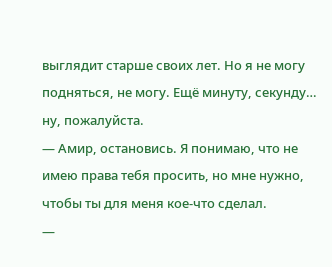выглядит старше своих лет. Но я не могу подняться, не могу. Ещё минуту, секунду… ну, пожалуйста.
— Амир, остановись. Я понимаю, что не имею права тебя просить, но мне нужно, чтобы ты для меня кое-что сделал.
—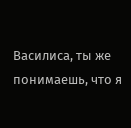Василиса, ты же понимаешь, что я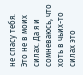не спасу тебя. Это не в моих силах. Да я и сомневаюсь, что хоть в чьих-то силах это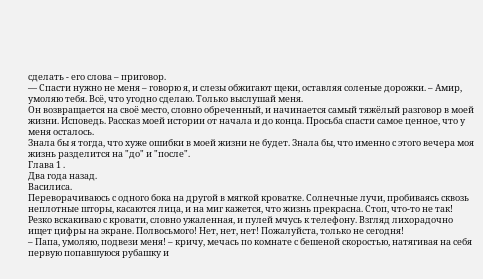сделать - его слова – приговор.
— Спасти нужно не меня – говорю я, и слезы обжигают щеки, оставляя соленые дорожки. – Амир, умоляю тебя. Всё, что угодно сделаю. Только выслушай меня.
Он возвращается на своё место, словно обреченный, и начинается самый тяжёлый разговор в моей жизни. Исповедь. Рассказ моей истории от начала и до конца. Просьба спасти самое ценное, что у меня осталось.
Знала бы я тогда, что хуже ошибки в моей жизни не будет. Знала бы, что именно с этого вечера моя жизнь разделится на "до" и "после".
Глава 1 .
Два года назад.
Василиса.
Переворачиваюсь с одного бока на другой в мягкой кроватке. Солнечные лучи, пробиваясь сквозь неплотные шторы, касаются лица, и на миг кажется, что жизнь прекрасна. Стоп, что-то не так! Резко вскакиваю с кровати, словно ужаленная, и пулей мчусь к телефону. Взгляд лихорадочно ищет цифры на экране. Полвосьмого! Нет, нет, нет! Пожалуйста, только не сегодня!
– Папа, умоляю, подвези меня! – кричу, мечась по комнате с бешеной скоростью, натягивая на себя первую попавшуюся рубашку и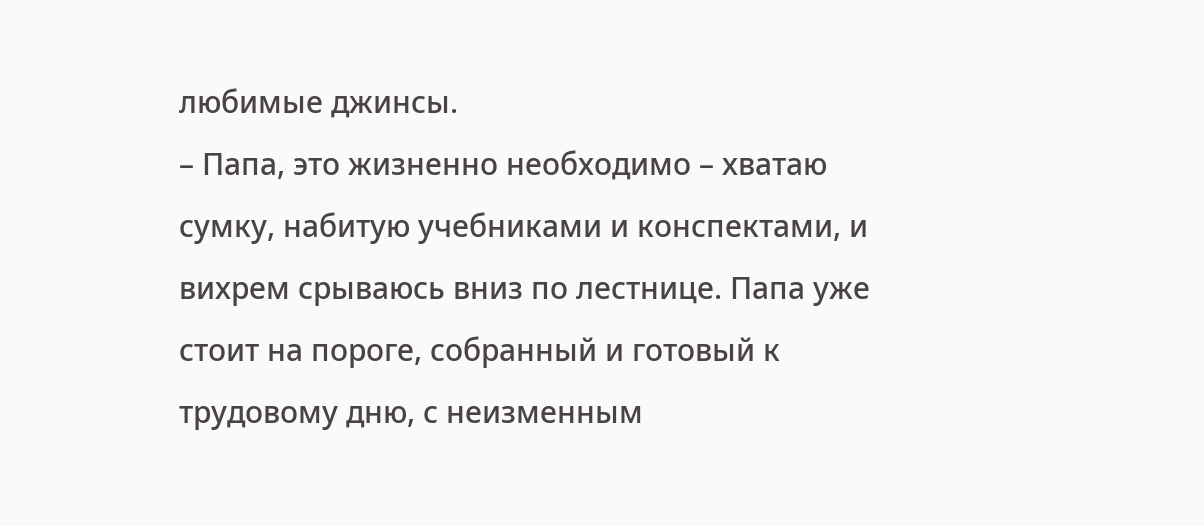любимые джинсы.
– Папа, это жизненно необходимо – хватаю сумку, набитую учебниками и конспектами, и вихрем срываюсь вниз по лестнице. Папа уже стоит на пороге, собранный и готовый к трудовому дню, с неизменным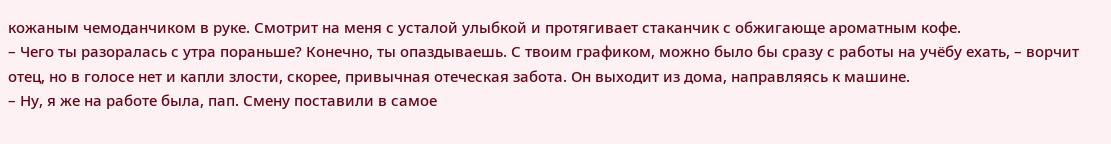кожаным чемоданчиком в руке. Смотрит на меня с усталой улыбкой и протягивает стаканчик с обжигающе ароматным кофе.
– Чего ты разоралась с утра пораньше? Конечно, ты опаздываешь. С твоим графиком, можно было бы сразу с работы на учёбу ехать, – ворчит отец, но в голосе нет и капли злости, скорее, привычная отеческая забота. Он выходит из дома, направляясь к машине.
– Ну, я же на работе была, пап. Смену поставили в самое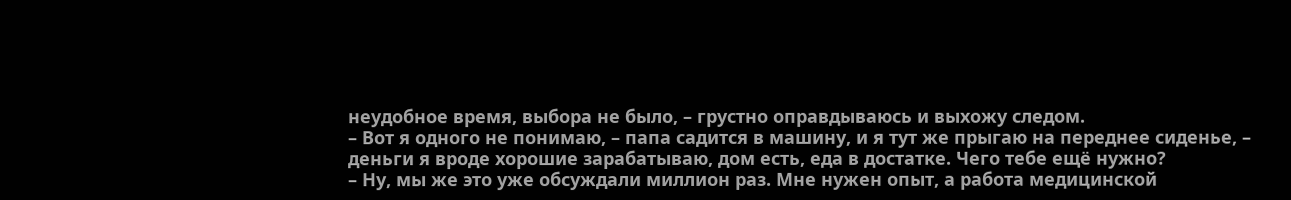неудобное время, выбора не было, – грустно оправдываюсь и выхожу следом.
– Вот я одного не понимаю, – папа садится в машину, и я тут же прыгаю на переднее сиденье, – деньги я вроде хорошие зарабатываю, дом есть, еда в достатке. Чего тебе ещё нужно?
– Ну, мы же это уже обсуждали миллион раз. Мне нужен опыт, а работа медицинской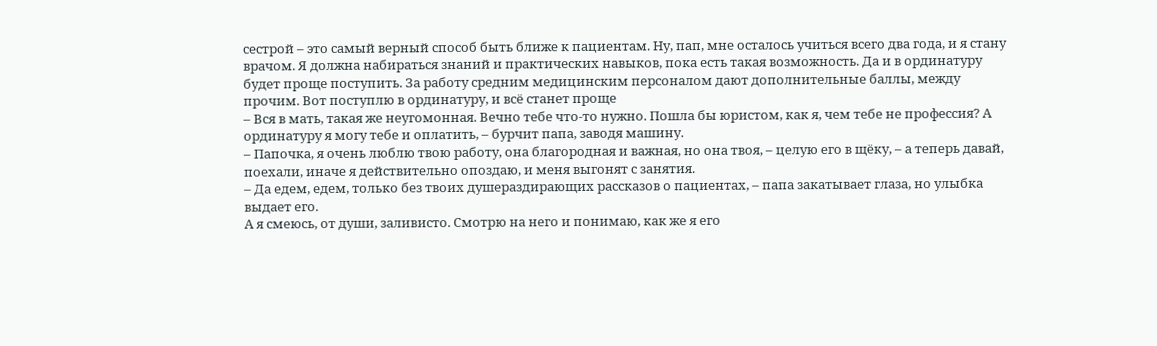сестрой – это самый верный способ быть ближе к пациентам. Ну, пап, мне осталось учиться всего два года, и я стану врачом. Я должна набираться знаний и практических навыков, пока есть такая возможность. Да и в ординатуру будет проще поступить. За работу средним медицинским персоналом дают дополнительные баллы, между прочим. Вот поступлю в ординатуру, и всё станет проще
– Вся в мать, такая же неугомонная. Вечно тебе что-то нужно. Пошла бы юристом, как я, чем тебе не профессия? А ординатуру я могу тебе и оплатить, – бурчит папа, заводя машину.
– Папочка, я очень люблю твою работу, она благородная и важная, но она твоя, – целую его в щёку, – а теперь давай, поехали, иначе я действительно опоздаю, и меня выгонят с занятия.
– Да едем, едем, только без твоих душераздирающих рассказов о пациентах, – папа закатывает глаза, но улыбка выдает его.
А я смеюсь, от души, заливисто. Смотрю на него и понимаю, как же я его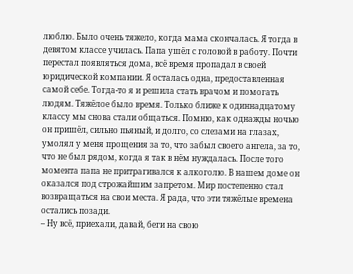люблю. Было очень тяжело, когда мама скончалась. Я тогда в девятом классе училась. Папа ушёл с головой в работу. Почти перестал появляться дома, всё время пропадал в своей юридической компании. Я осталась одна, предоставленная самой себе. Тогда-то я и решила стать врачом и помогать людям. Тяжёлое было время. Только ближе к одиннадцатому классу мы снова стали общаться. Помню, как однажды ночью он пришёл, сильно пьяный, и долго, со слезами на глазах, умолял у меня прощения за то, что забыл своего ангела, за то, что не был рядом, когда я так в нём нуждалась. После того момента папа не притрагивался к алкоголю. В нашем доме он оказался под строжайшим запретом. Мир постепенно стал возвращаться на свои места. Я рада, что эти тяжёлые времена остались позади.
– Ну всё, приехали, давай, беги на свою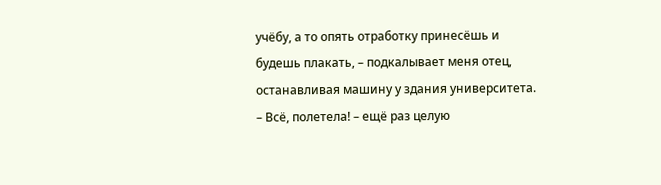учёбу, а то опять отработку принесёшь и будешь плакать, – подкалывает меня отец, останавливая машину у здания университета.
– Всё, полетела! – ещё раз целую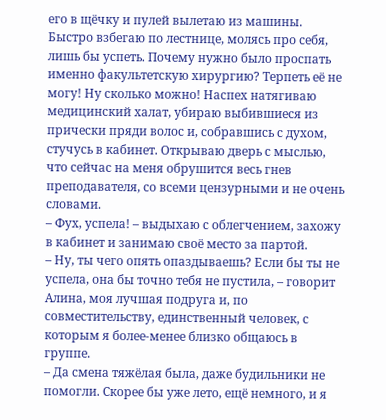его в щёчку и пулей вылетаю из машины. Быстро взбегаю по лестнице, молясь про себя, лишь бы успеть. Почему нужно было проспать именно факультетскую хирургию? Терпеть её не могу! Ну сколько можно! Наспех натягиваю медицинский халат, убираю выбившиеся из прически пряди волос и, собравшись с духом, стучусь в кабинет. Открываю дверь с мыслью, что сейчас на меня обрушится весь гнев преподавателя, со всеми цензурными и не очень словами.
– Фух, успела! – выдыхаю с облегчением, захожу в кабинет и занимаю своё место за партой.
– Ну, ты чего опять опаздываешь? Если бы ты не успела, она бы точно тебя не пустила, – говорит Алина, моя лучшая подруга и, по совместительству, единственный человек, с которым я более-менее близко общаюсь в группе.
– Да смена тяжёлая была, даже будильники не помогли. Скорее бы уже лето, ещё немного, и я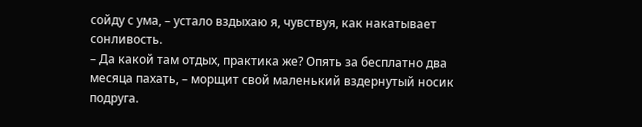сойду с ума, – устало вздыхаю я, чувствуя, как накатывает сонливость.
– Да какой там отдых, практика же? Опять за бесплатно два месяца пахать, – морщит свой маленький вздернутый носик подруга.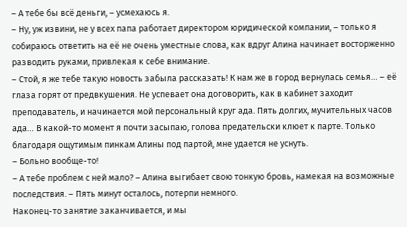– А тебе бы всё деньги, – усмехаюсь я.
– Ну, уж извини, не у всех папа работает директором юридической компании, – только я собираюсь ответить на её не очень уместные слова, как вдруг Алина начинает восторженно разводить руками, привлекая к себе внимание.
– Стой, я же тебе такую новость забыла рассказать! К нам же в город вернулась семья… – её глаза горят от предвкушения. Не успевает она договорить, как в кабинет заходит преподаватель, и начинается мой персональный круг ада. Пять долгих, мучительных часов ада… В какой-то момент я почти засыпаю, голова предательски клюет к парте. Только благодаря ощутимым пинкам Алины под партой, мне удается не уснуть.
– Больно вообще-то!
– А тебе проблем с ней мало? – Алина выгибает свою тонкую бровь, намекая на возможные последствия. – Пять минут осталось, потерпи немного.
Наконец-то занятие заканчивается, и мы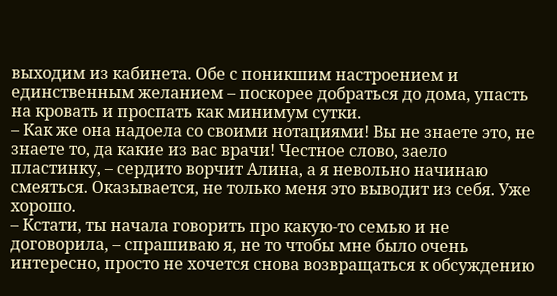выходим из кабинета. Обе с поникшим настроением и единственным желанием – поскорее добраться до дома, упасть на кровать и проспать как минимум сутки.
– Как же она надоела со своими нотациями! Вы не знаете это, не знаете то, да какие из вас врачи! Честное слово, заело пластинку, – сердито ворчит Алина, а я невольно начинаю смеяться. Оказывается, не только меня это выводит из себя. Уже хорошо.
– Кстати, ты начала говорить про какую-то семью и не договорила, – спрашиваю я, не то чтобы мне было очень интересно, просто не хочется снова возвращаться к обсуждению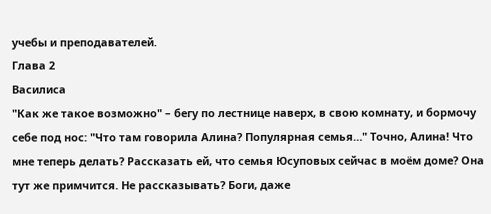учебы и преподавателей.
Глава 2
Василиса
"Как же такое возможно" – бегу по лестнице наверх, в свою комнату, и бормочу себе под нос: "Что там говорила Алина? Популярная семья…" Точно, Алина! Что мне теперь делать? Рассказать ей, что семья Юсуповых сейчас в моём доме? Она тут же примчится. Не рассказывать? Боги, даже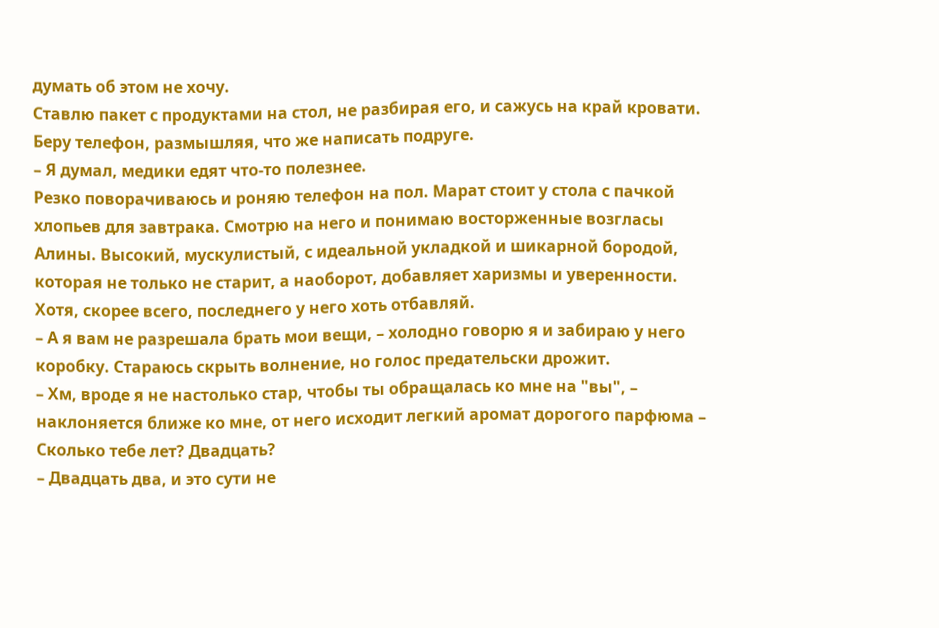думать об этом не хочу.
Ставлю пакет с продуктами на стол, не разбирая его, и сажусь на край кровати. Беру телефон, размышляя, что же написать подруге.
– Я думал, медики едят что-то полезнее.
Резко поворачиваюсь и роняю телефон на пол. Марат стоит у стола с пачкой хлопьев для завтрака. Смотрю на него и понимаю восторженные возгласы Алины. Высокий, мускулистый, с идеальной укладкой и шикарной бородой, которая не только не старит, а наоборот, добавляет харизмы и уверенности. Хотя, скорее всего, последнего у него хоть отбавляй.
– А я вам не разрешала брать мои вещи, – холодно говорю я и забираю у него коробку. Стараюсь скрыть волнение, но голос предательски дрожит.
– Хм, вроде я не настолько стар, чтобы ты обращалась ко мне на "вы", – наклоняется ближе ко мне, от него исходит легкий аромат дорогого парфюма – Сколько тебе лет? Двадцать?
– Двадцать два, и это сути не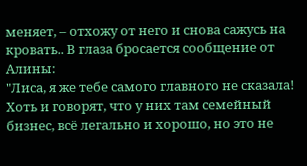меняет, – отхожу от него и снова сажусь на кровать.. В глаза бросается сообщение от Алины:
"Лиса, я же тебе самого главного не сказала! Хоть и говорят, что у них там семейный бизнес, всё легально и хорошо, но это не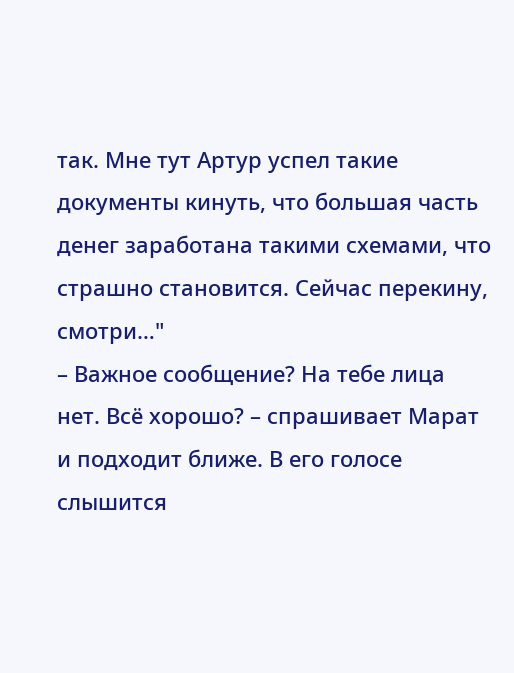так. Мне тут Артур успел такие документы кинуть, что большая часть денег заработана такими схемами, что страшно становится. Сейчас перекину, смотри…"
– Важное сообщение? На тебе лица нет. Всё хорошо? – спрашивает Марат и подходит ближе. В его голосе слышится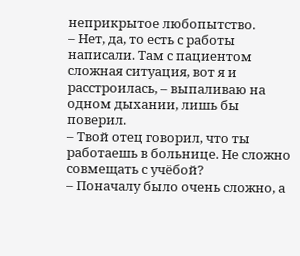неприкрытое любопытство.
– Нет, да, то есть с работы написали. Там с пациентом сложная ситуация, вот я и расстроилась, – выпаливаю на одном дыхании, лишь бы поверил.
– Твой отец говорил, что ты работаешь в больнице. Не сложно совмещать с учёбой?
– Поначалу было очень сложно, а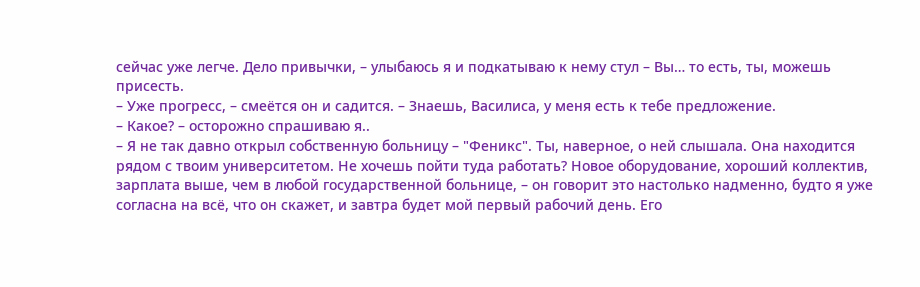сейчас уже легче. Дело привычки, – улыбаюсь я и подкатываю к нему стул – Вы… то есть, ты, можешь присесть.
– Уже прогресс, – смеётся он и садится. – Знаешь, Василиса, у меня есть к тебе предложение.
– Какое? – осторожно спрашиваю я..
– Я не так давно открыл собственную больницу – "Феникс". Ты, наверное, о ней слышала. Она находится рядом с твоим университетом. Не хочешь пойти туда работать? Новое оборудование, хороший коллектив, зарплата выше, чем в любой государственной больнице, – он говорит это настолько надменно, будто я уже согласна на всё, что он скажет, и завтра будет мой первый рабочий день. Его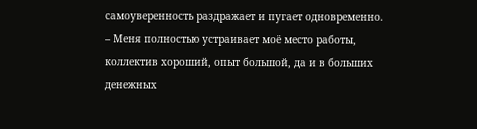самоуверенность раздражает и пугает одновременно.
– Меня полностью устраивает моё место работы, коллектив хороший, опыт большой, да и в больших денежных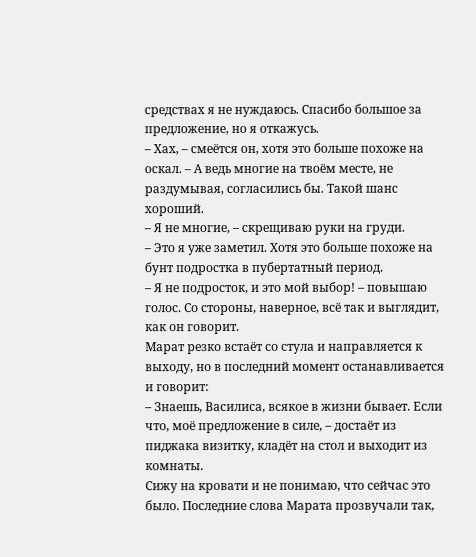средствах я не нуждаюсь. Спасибо большое за предложение, но я откажусь.
– Хах, – смеётся он, хотя это больше похоже на оскал. – А ведь многие на твоём месте, не раздумывая, согласились бы. Такой шанс хороший.
– Я не многие, – скрещиваю руки на груди.
– Это я уже заметил. Хотя это больше похоже на бунт подростка в пубертатный период.
– Я не подросток, и это мой выбор! – повышаю голос. Со стороны, наверное, всё так и выглядит, как он говорит.
Марат резко встаёт со стула и направляется к выходу, но в последний момент останавливается и говорит:
– Знаешь, Василиса, всякое в жизни бывает. Если что, моё предложение в силе, – достаёт из пиджака визитку, кладёт на стол и выходит из комнаты.
Сижу на кровати и не понимаю, что сейчас это было. Последние слова Марата прозвучали так,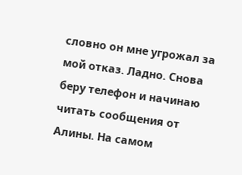словно он мне угрожал за мой отказ. Ладно. Снова беру телефон и начинаю читать сообщения от Алины. На самом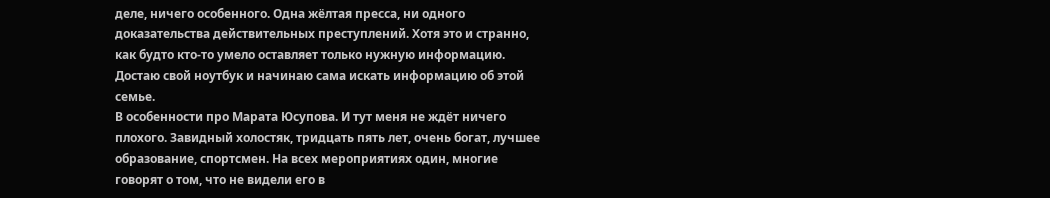деле, ничего особенного. Одна жёлтая пресса, ни одного доказательства действительных преступлений. Хотя это и странно, как будто кто-то умело оставляет только нужную информацию. Достаю свой ноутбук и начинаю сама искать информацию об этой семье.
В особенности про Марата Юсупова. И тут меня не ждёт ничего плохого. Завидный холостяк, тридцать пять лет, очень богат, лучшее образование, спортсмен. На всех мероприятиях один, многие говорят о том, что не видели его в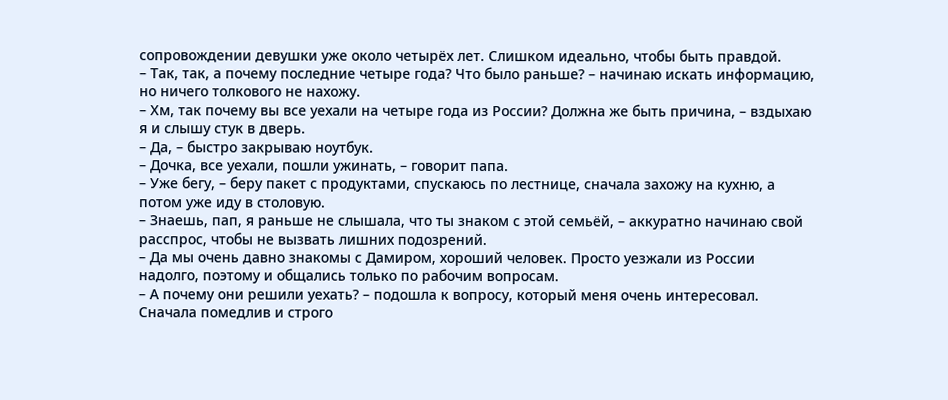сопровождении девушки уже около четырёх лет. Слишком идеально, чтобы быть правдой.
– Так, так, а почему последние четыре года? Что было раньше? – начинаю искать информацию, но ничего толкового не нахожу.
– Хм, так почему вы все уехали на четыре года из России? Должна же быть причина, – вздыхаю я и слышу стук в дверь.
– Да, – быстро закрываю ноутбук.
– Дочка, все уехали, пошли ужинать, – говорит папа.
– Уже бегу, – беру пакет с продуктами, спускаюсь по лестнице, сначала захожу на кухню, а потом уже иду в столовую.
– Знаешь, пап, я раньше не слышала, что ты знаком с этой семьёй, – аккуратно начинаю свой расспрос, чтобы не вызвать лишних подозрений.
– Да мы очень давно знакомы с Дамиром, хороший человек. Просто уезжали из России надолго, поэтому и общались только по рабочим вопросам.
– А почему они решили уехать? – подошла к вопросу, который меня очень интересовал.
Сначала помедлив и строго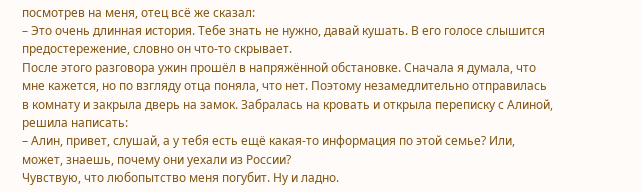посмотрев на меня, отец всё же сказал:
– Это очень длинная история. Тебе знать не нужно, давай кушать. В его голосе слышится предостережение, словно он что-то скрывает.
После этого разговора ужин прошёл в напряжённой обстановке. Сначала я думала, что мне кажется, но по взгляду отца поняла, что нет. Поэтому незамедлительно отправилась в комнату и закрыла дверь на замок. Забралась на кровать и открыла переписку с Алиной, решила написать:
– Алин, привет, слушай, а у тебя есть ещё какая-то информация по этой семье? Или, может, знаешь, почему они уехали из России?
Чувствую, что любопытство меня погубит. Ну и ладно.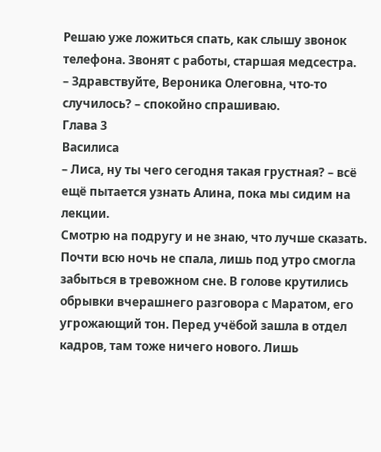Решаю уже ложиться спать, как слышу звонок телефона. Звонят с работы, старшая медсестра.
– Здравствуйте, Вероника Олеговна, что-то случилось? – спокойно спрашиваю.
Глава 3
Василиса
– Лиса, ну ты чего сегодня такая грустная? – всё ещё пытается узнать Алина, пока мы сидим на лекции.
Смотрю на подругу и не знаю, что лучше сказать. Почти всю ночь не спала, лишь под утро смогла забыться в тревожном сне. В голове крутились обрывки вчерашнего разговора с Маратом, его угрожающий тон. Перед учёбой зашла в отдел кадров, там тоже ничего нового. Лишь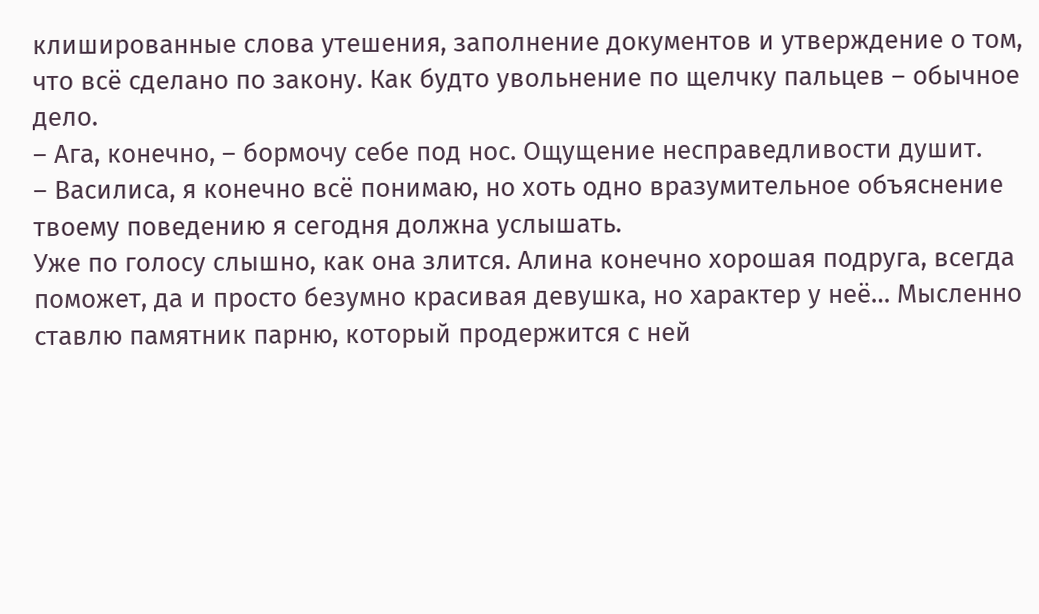клишированные слова утешения, заполнение документов и утверждение о том, что всё сделано по закону. Как будто увольнение по щелчку пальцев – обычное дело.
– Ага, конечно, – бормочу себе под нос. Ощущение несправедливости душит.
– Василиса, я конечно всё понимаю, но хоть одно вразумительное объяснение твоему поведению я сегодня должна услышать.
Уже по голосу слышно, как она злится. Алина конечно хорошая подруга, всегда поможет, да и просто безумно красивая девушка, но характер у неё… Мысленно ставлю памятник парню, который продержится с ней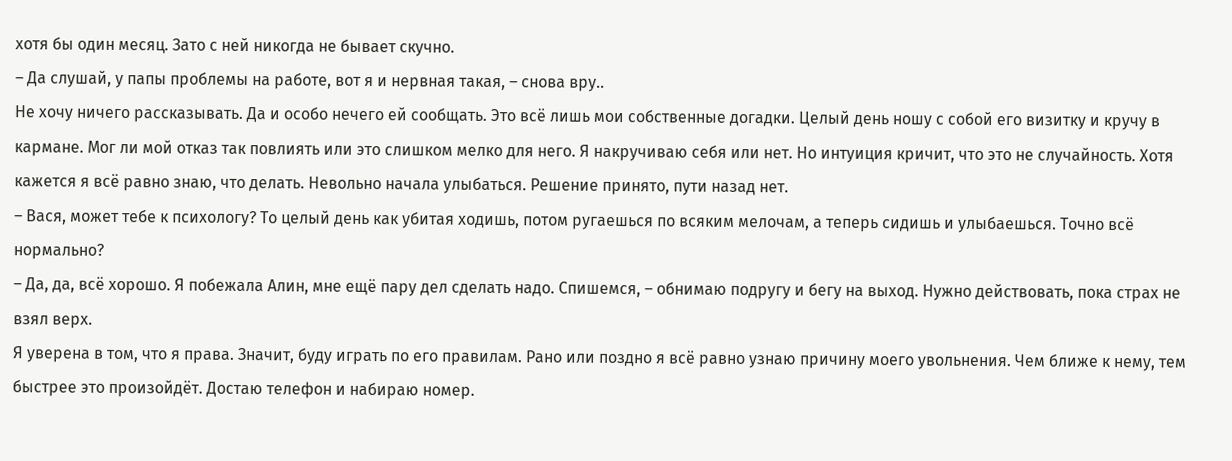хотя бы один месяц. Зато с ней никогда не бывает скучно.
– Да слушай, у папы проблемы на работе, вот я и нервная такая, – снова вру..
Не хочу ничего рассказывать. Да и особо нечего ей сообщать. Это всё лишь мои собственные догадки. Целый день ношу с собой его визитку и кручу в кармане. Мог ли мой отказ так повлиять или это слишком мелко для него. Я накручиваю себя или нет. Но интуиция кричит, что это не случайность. Хотя кажется я всё равно знаю, что делать. Невольно начала улыбаться. Решение принято, пути назад нет.
– Вася, может тебе к психологу? То целый день как убитая ходишь, потом ругаешься по всяким мелочам, а теперь сидишь и улыбаешься. Точно всё нормально?
– Да, да, всё хорошо. Я побежала Алин, мне ещё пару дел сделать надо. Спишемся, – обнимаю подругу и бегу на выход. Нужно действовать, пока страх не взял верх.
Я уверена в том, что я права. Значит, буду играть по его правилам. Рано или поздно я всё равно узнаю причину моего увольнения. Чем ближе к нему, тем быстрее это произойдёт. Достаю телефон и набираю номер.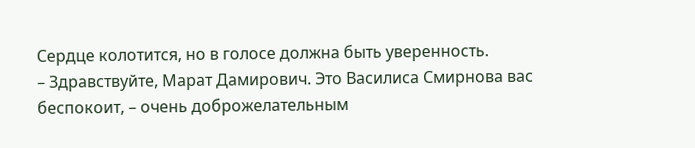Сердце колотится, но в голосе должна быть уверенность.
– Здравствуйте, Марат Дамирович. Это Василиса Смирнова вас беспокоит, – очень доброжелательным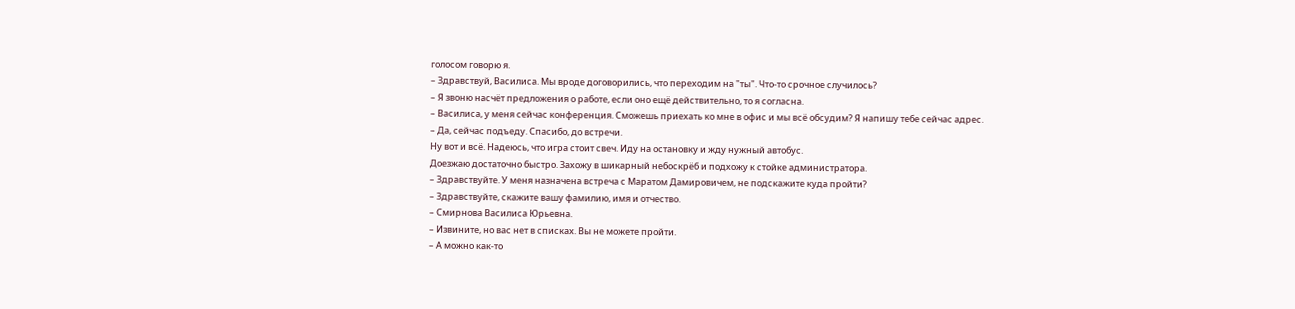голосом говорю я.
– Здравствуй, Василиса. Мы вроде договорились, что переходим на "ты". Что-то срочное случилось?
– Я звоню насчёт предложения о работе, если оно ещё действительно, то я согласна.
– Василиса, у меня сейчас конференция. Сможешь приехать ко мне в офис и мы всё обсудим? Я напишу тебе сейчас адрес.
– Да, сейчас подъеду. Спасибо, до встречи.
Ну вот и всё. Надеюсь, что игра стоит свеч. Иду на остановку и жду нужный автобус.
Доезжаю достаточно быстро. Захожу в шикарный небоскрёб и подхожу к стойке администратора.
– Здравствуйте. У меня назначена встреча с Маратом Дамировичем, не подскажите куда пройти?
– Здравствуйте, скажите вашу фамилию, имя и отчество.
– Смирнова Василиса Юрьевна.
– Извините, но вас нет в списках. Вы не можете пройти.
– А можно как-то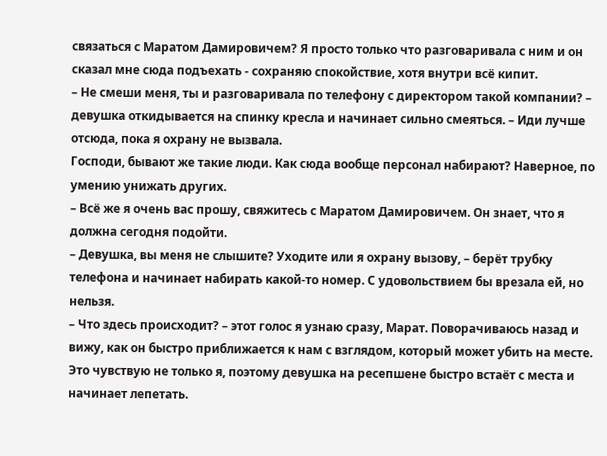связаться с Маратом Дамировичем? Я просто только что разговаривала с ним и он сказал мне сюда подъехать - сохраняю спокойствие, хотя внутри всё кипит.
– Не смеши меня, ты и разговаривала по телефону с директором такой компании? – девушка откидывается на спинку кресла и начинает сильно смеяться. – Иди лучше отсюда, пока я охрану не вызвала.
Господи, бывают же такие люди. Как сюда вообще персонал набирают? Наверное, по умению унижать других.
– Всё же я очень вас прошу, свяжитесь с Маратом Дамировичем. Он знает, что я должна сегодня подойти.
– Девушка, вы меня не слышите? Уходите или я охрану вызову, – берёт трубку телефона и начинает набирать какой-то номер. С удовольствием бы врезала ей, но нельзя.
– Что здесь происходит? – этот голос я узнаю сразу, Марат. Поворачиваюсь назад и вижу, как он быстро приближается к нам с взглядом, который может убить на месте. Это чувствую не только я, поэтому девушка на ресепшене быстро встаёт с места и начинает лепетать.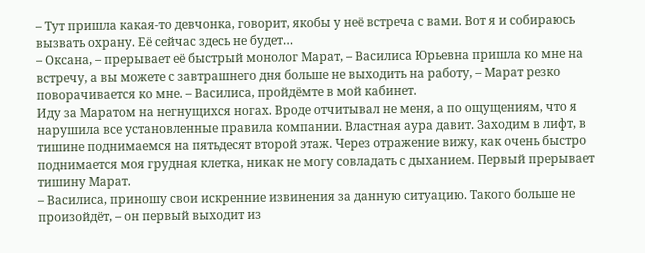– Тут пришла какая-то девчонка, говорит, якобы у неё встреча с вами. Вот я и собираюсь вызвать охрану. Её сейчас здесь не будет…
– Оксана, – прерывает её быстрый монолог Марат, – Василиса Юрьевна пришла ко мне на встречу, а вы можете с завтрашнего дня больше не выходить на работу, – Марат резко поворачивается ко мне. – Василиса, пройдёмте в мой кабинет.
Иду за Маратом на негнущихся ногах. Вроде отчитывал не меня, а по ощущениям, что я нарушила все установленные правила компании. Властная аура давит. Заходим в лифт, в тишине поднимаемся на пятьдесят второй этаж. Через отражение вижу, как очень быстро поднимается моя грудная клетка, никак не могу совладать с дыханием. Первый прерывает тишину Марат.
– Василиса, приношу свои искренние извинения за данную ситуацию. Такого больше не произойдёт, – он первый выходит из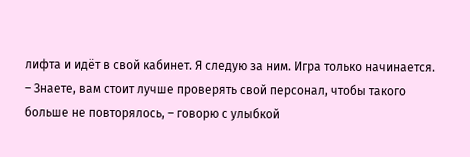лифта и идёт в свой кабинет. Я следую за ним. Игра только начинается.
– Знаете, вам стоит лучше проверять свой персонал, чтобы такого больше не повторялось, – говорю с улыбкой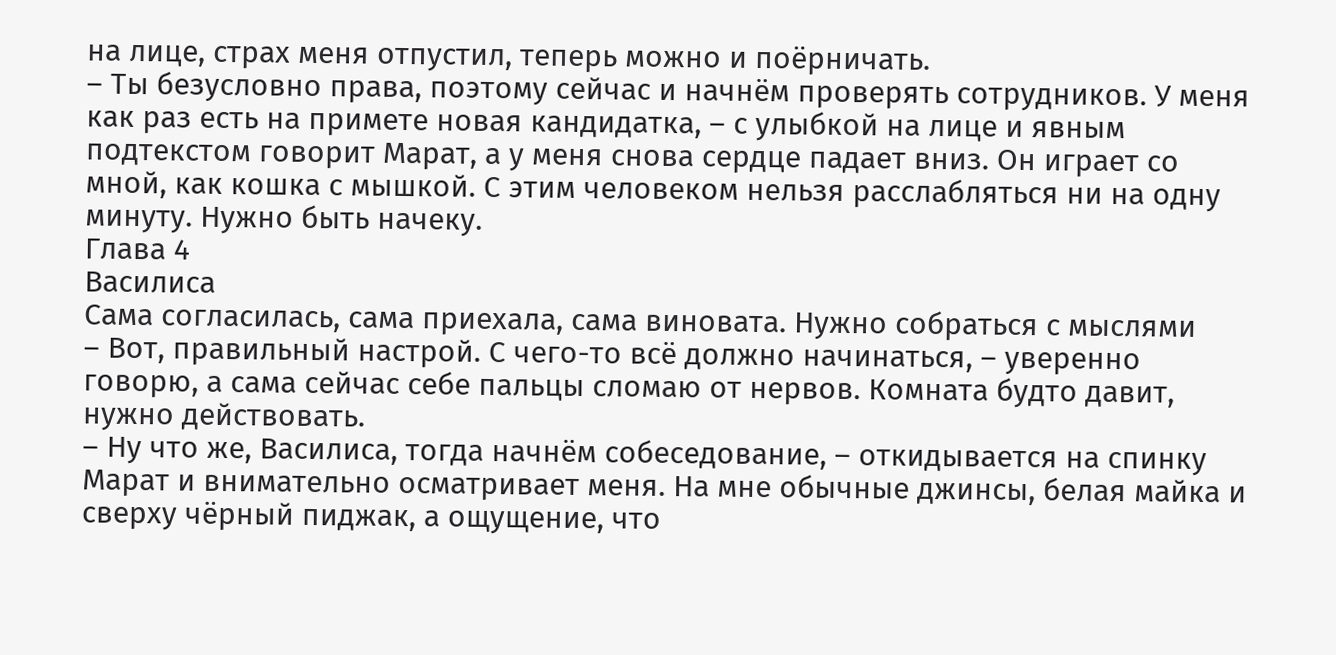на лице, страх меня отпустил, теперь можно и поёрничать.
– Ты безусловно права, поэтому сейчас и начнём проверять сотрудников. У меня как раз есть на примете новая кандидатка, – с улыбкой на лице и явным подтекстом говорит Марат, а у меня снова сердце падает вниз. Он играет со мной, как кошка с мышкой. С этим человеком нельзя расслабляться ни на одну минуту. Нужно быть начеку.
Глава 4
Василиса
Сама согласилась, сама приехала, сама виновата. Нужно собраться с мыслями
– Вот, правильный настрой. С чего-то всё должно начинаться, – уверенно говорю, а сама сейчас себе пальцы сломаю от нервов. Комната будто давит, нужно действовать.
– Ну что же, Василиса, тогда начнём собеседование, – откидывается на спинку Марат и внимательно осматривает меня. На мне обычные джинсы, белая майка и сверху чёрный пиджак, а ощущение, что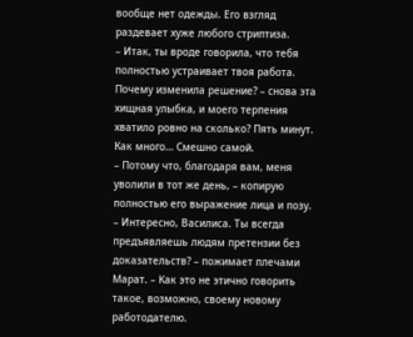вообще нет одежды. Его взгляд раздевает хуже любого стриптиза.
– Итак, ты вроде говорила, что тебя полностью устраивает твоя работа. Почему изменила решение? – снова эта хищная улыбка, и моего терпения хватило ровно на сколько? Пять минут. Как много… Смешно самой.
– Потому что, благодаря вам, меня уволили в тот же день, – копирую полностью его выражение лица и позу.
– Интересно, Василиса. Ты всегда предъявляешь людям претензии без доказательств? – пожимает плечами Марат. – Как это не этично говорить такое, возможно, своему новому работодателю.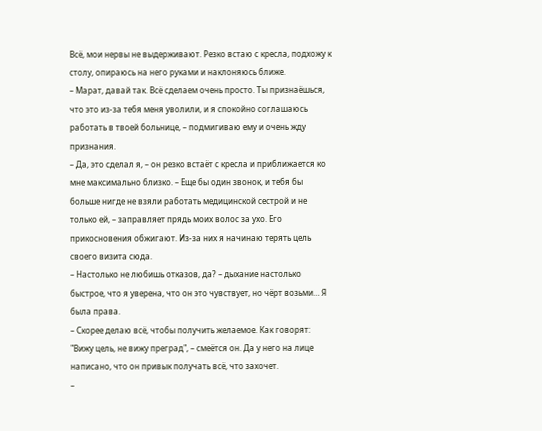Всё, мои нервы не выдерживают. Резко встаю с кресла, подхожу к столу, опираюсь на него руками и наклоняюсь ближе.
– Марат, давай так. Всё сделаем очень просто. Ты признаёшься, что это из-за тебя меня уволили, и я спокойно соглашаюсь работать в твоей больнице, – подмигиваю ему и очень жду признания.
– Да, это сделал я, – он резко встаёт с кресла и приближается ко мне максимально близко. – Еще бы один звонок, и тебя бы больше нигде не взяли работать медицинской сестрой и не только ей, – заправляет прядь моих волос за ухо. Его прикосновения обжигают. Из-за них я начинаю терять цель своего визита сюда.
– Настолько не любишь отказов, да? – дыхание настолько быстрое, что я уверена, что он это чувствует, но чёрт возьми… Я была права.
– Скорее делаю всё, чтобы получить желаемое. Как говорят: "Вижу цель, не вижу преград", – смеётся он. Да у него на лице написано, что он привык получать всё, что захочет.
–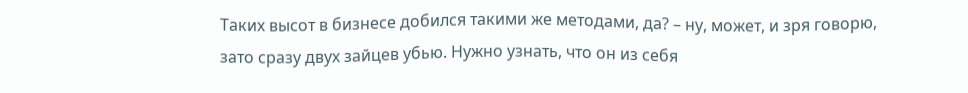Таких высот в бизнесе добился такими же методами, да? – ну, может, и зря говорю, зато сразу двух зайцев убью. Нужно узнать, что он из себя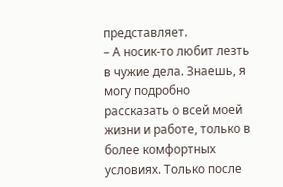представляет.
– А носик-то любит лезть в чужие дела. Знаешь, я могу подробно рассказать о всей моей жизни и работе, только в более комфортных условиях. Только после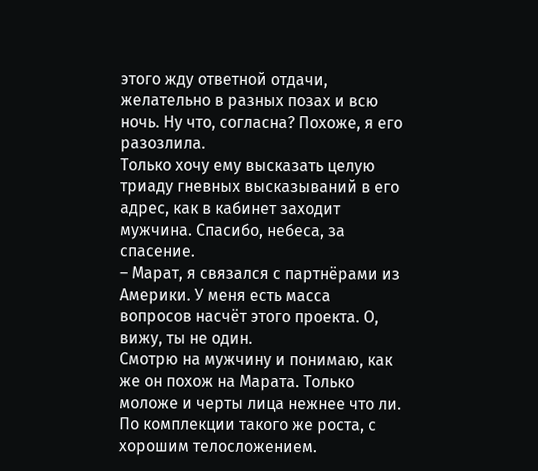этого жду ответной отдачи, желательно в разных позах и всю ночь. Ну что, согласна? Похоже, я его разозлила.
Только хочу ему высказать целую триаду гневных высказываний в его адрес, как в кабинет заходит мужчина. Спасибо, небеса, за спасение.
– Марат, я связался с партнёрами из Америки. У меня есть масса вопросов насчёт этого проекта. О, вижу, ты не один.
Смотрю на мужчину и понимаю, как же он похож на Марата. Только моложе и черты лица нежнее что ли. По комплекции такого же роста, с хорошим телосложением.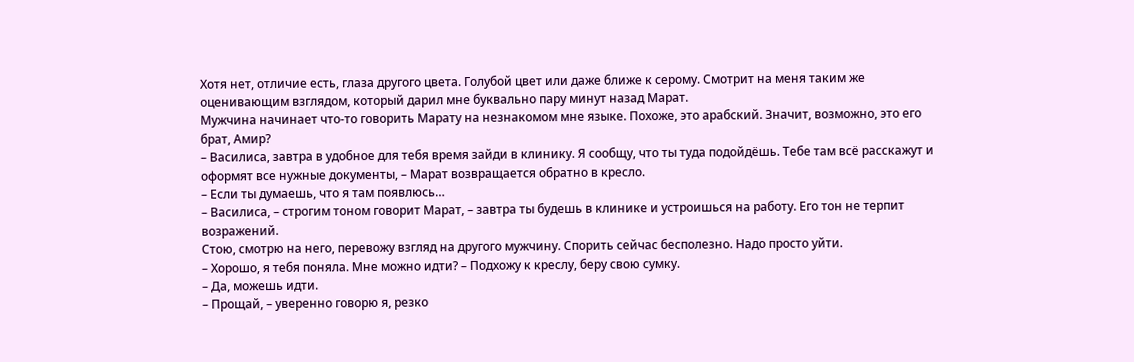Хотя нет, отличие есть, глаза другого цвета. Голубой цвет или даже ближе к серому. Смотрит на меня таким же оценивающим взглядом, который дарил мне буквально пару минут назад Марат.
Мужчина начинает что-то говорить Марату на незнакомом мне языке. Похоже, это арабский. Значит, возможно, это его брат, Амир?
– Василиса, завтра в удобное для тебя время зайди в клинику. Я сообщу, что ты туда подойдёшь. Тебе там всё расскажут и оформят все нужные документы, – Марат возвращается обратно в кресло.
– Если ты думаешь, что я там появлюсь…
– Василиса, – строгим тоном говорит Марат, – завтра ты будешь в клинике и устроишься на работу. Его тон не терпит возражений.
Стою, смотрю на него, перевожу взгляд на другого мужчину. Спорить сейчас бесполезно. Надо просто уйти.
– Хорошо, я тебя поняла. Мне можно идти? – Подхожу к креслу, беру свою сумку.
– Да, можешь идти.
– Прощай, – уверенно говорю я, резко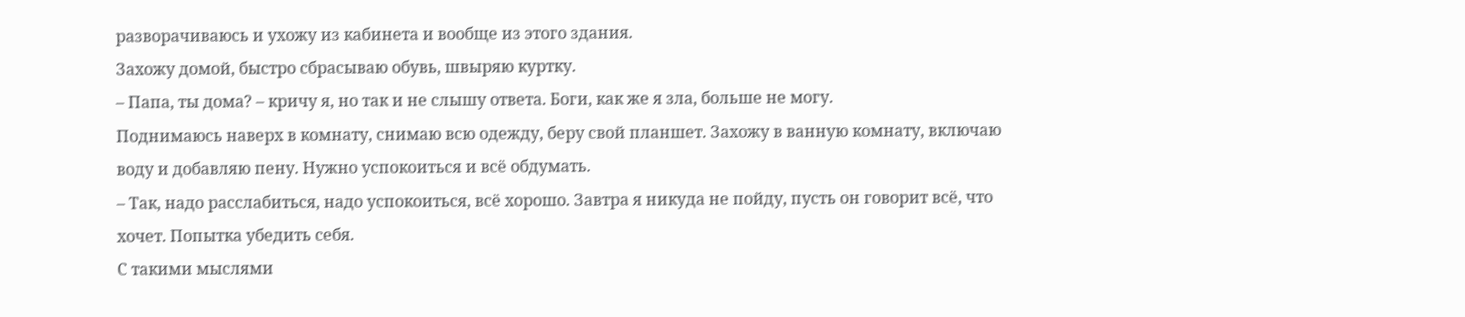разворачиваюсь и ухожу из кабинета и вообще из этого здания.
Захожу домой, быстро сбрасываю обувь, швыряю куртку.
– Папа, ты дома? – кричу я, но так и не слышу ответа. Боги, как же я зла, больше не могу.
Поднимаюсь наверх в комнату, снимаю всю одежду, беру свой планшет. Захожу в ванную комнату, включаю воду и добавляю пену. Нужно успокоиться и всё обдумать.
– Так, надо расслабиться, надо успокоиться, всё хорошо. Завтра я никуда не пойду, пусть он говорит всё, что хочет. Попытка убедить себя.
С такими мыслями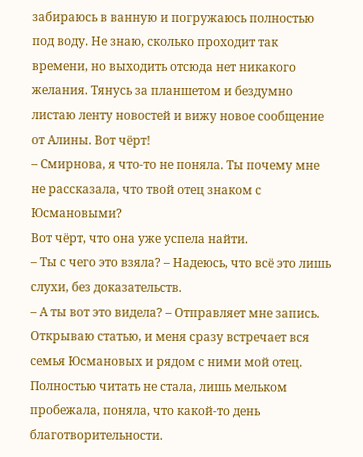забираюсь в ванную и погружаюсь полностью под воду. Не знаю, сколько проходит так времени, но выходить отсюда нет никакого желания. Тянусь за планшетом и бездумно листаю ленту новостей и вижу новое сообщение от Алины. Вот чёрт!
– Смирнова, я что-то не поняла. Ты почему мне не рассказала, что твой отец знаком с Юсмановыми?
Вот чёрт, что она уже успела найти.
– Ты с чего это взяла? – Надеюсь, что всё это лишь слухи, без доказательств.
– А ты вот это видела? – Отправляет мне запись. Открываю статью, и меня сразу встречает вся семья Юсмановых и рядом с ними мой отец. Полностью читать не стала, лишь мельком пробежала, поняла, что какой-то день благотворительности.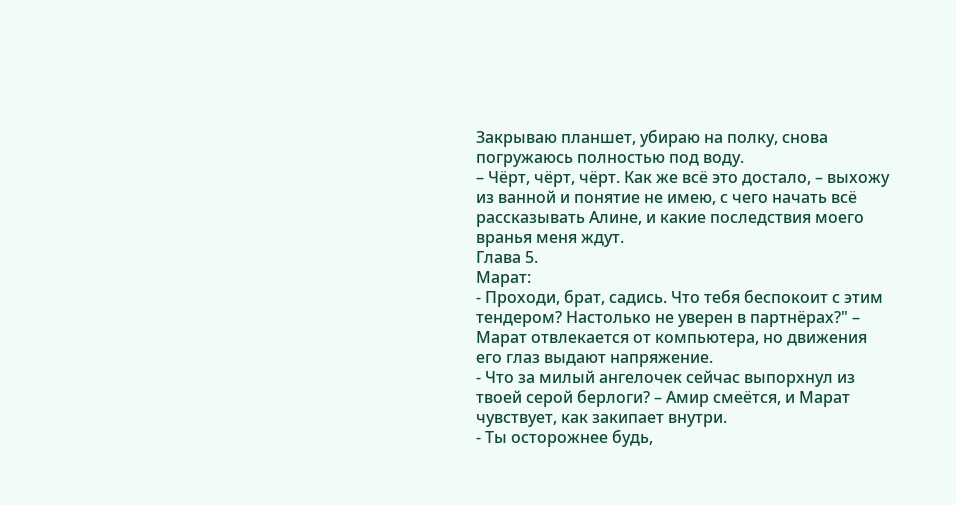Закрываю планшет, убираю на полку, снова погружаюсь полностью под воду.
– Чёрт, чёрт, чёрт. Как же всё это достало, – выхожу из ванной и понятие не имею, с чего начать всё рассказывать Алине, и какие последствия моего вранья меня ждут.
Глава 5.
Марат:
- Проходи, брат, садись. Что тебя беспокоит с этим тендером? Настолько не уверен в партнёрах?" – Марат отвлекается от компьютера, но движения его глаз выдают напряжение.
- Что за милый ангелочек сейчас выпорхнул из твоей серой берлоги? – Амир смеётся, и Марат чувствует, как закипает внутри.
- Ты осторожнее будь,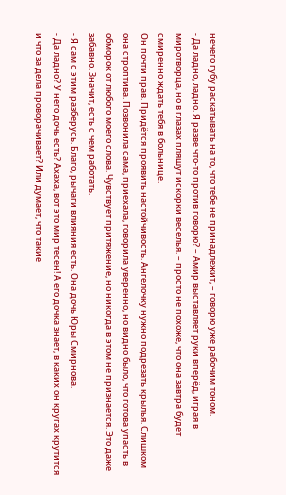нечего губу раскатывать на то, что тебе не принадлежит, – говорю уже рабочим тоном.
- Да ладно, ладно. Я разве что-то против говорю? – Амир выставляет руки вперёд, играя в миротворца, но в глазах пляшут искорки веселья. – просто не похоже, что она завтра будет смиренно ждать тебя в больнице.
Он почти прав. Придётся проявить настойчивость. Ангелочку нужно подрезать крылья. Слишком она строптива. Позвонила сама, приехала, говорила уверенно, но видно было, что готова упасть в обморок от любого моего слова. Чувствует притяжение, но никогда в этом не признается. Это даже забавно. Значит, есть с чем работать.
- Я сам с этим разберусь. Благо, рычаги влияния есть. Она дочь Юры Смирнова.
- Да ладно? У него дочь есть? Ахаха, вот это мир тесен! А его дочка знает, в каких он кругах крутится и что за дела проворачивает? Или думает, что такие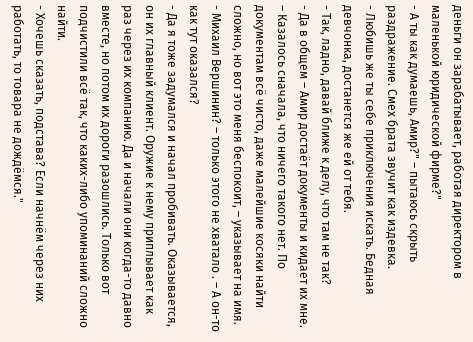деньги он зарабатывает, работая директором в маленькой юридической фирме?"
- А ты как думаешь, Амир?" – пытаюсь скрыть раздражение. Смех брата звучит как издевка.
- Любишь же ты себе приключения искать. Бедная девчонка, достанется же ей от тебя.
- Так, ладно, давай ближе к делу, что там не так?
- Да в общем – Амир достаёт документы и кидает их мне. – Казалось сначала, что ничего такого нет. По документам всё чисто, даже малейшие косяки найти сложно, но вот это меня беспокоит, – указывает на имя.
- Михаил Вершинин? – только этого не хватало . – А он-то как тут оказался?
- Да я тоже задумался и начал пробивать. Оказывается, он их главный клиент. Оружие к нему приплывает как раз через их компанию. Да и начали они когда-то давно вместе, но потом их дороги разошлись. Только вот подчистили всё так, что каких-либо упоминаний сложно найти.
- Хочешь сказать, подстава? Если начнём через них работать, то товара не дождёмся."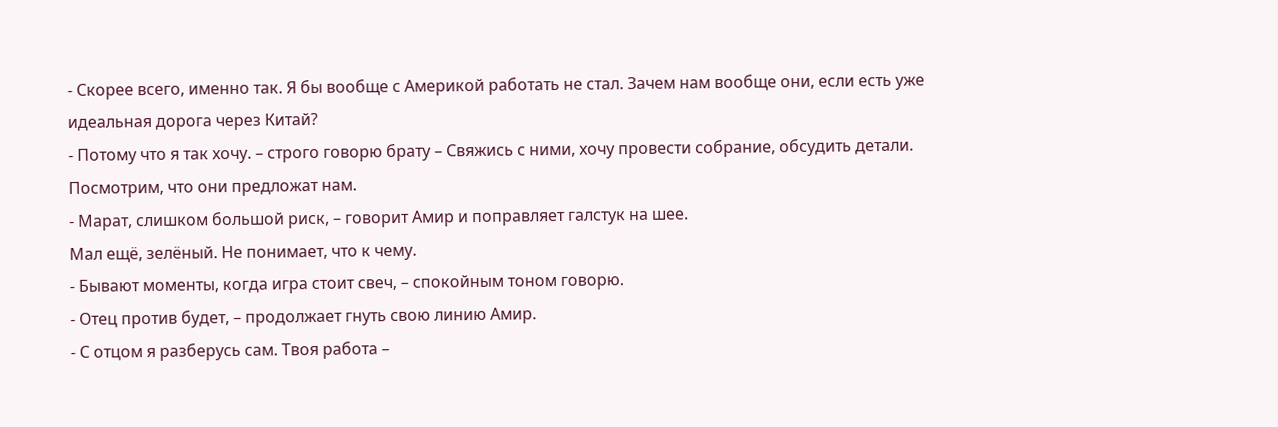- Скорее всего, именно так. Я бы вообще с Америкой работать не стал. Зачем нам вообще они, если есть уже идеальная дорога через Китай?
- Потому что я так хочу. – строго говорю брату – Свяжись с ними, хочу провести собрание, обсудить детали. Посмотрим, что они предложат нам.
- Марат, слишком большой риск, – говорит Амир и поправляет галстук на шее.
Мал ещё, зелёный. Не понимает, что к чему.
- Бывают моменты, когда игра стоит свеч, – спокойным тоном говорю.
- Отец против будет, – продолжает гнуть свою линию Амир.
- С отцом я разберусь сам. Твоя работа –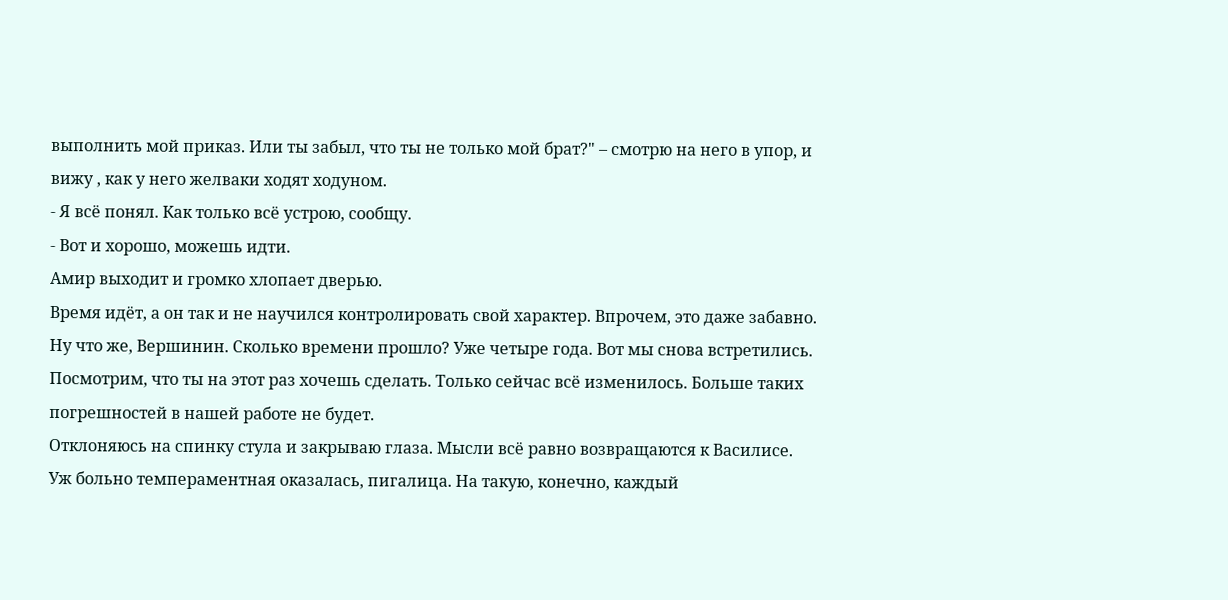выполнить мой приказ. Или ты забыл, что ты не только мой брат?" – смотрю на него в упор, и вижу , как у него желваки ходят ходуном.
- Я всё понял. Как только всё устрою, сообщу.
- Вот и хорошо, можешь идти.
Амир выходит и громко хлопает дверью.
Время идёт, а он так и не научился контролировать свой характер. Впрочем, это даже забавно.
Ну что же, Вершинин. Сколько времени прошло? Уже четыре года. Вот мы снова встретились. Посмотрим, что ты на этот раз хочешь сделать. Только сейчас всё изменилось. Больше таких погрешностей в нашей работе не будет.
Отклоняюсь на спинку стула и закрываю глаза. Мысли всё равно возвращаются к Василисе.
Уж больно темпераментная оказалась, пигалица. На такую, конечно, каждый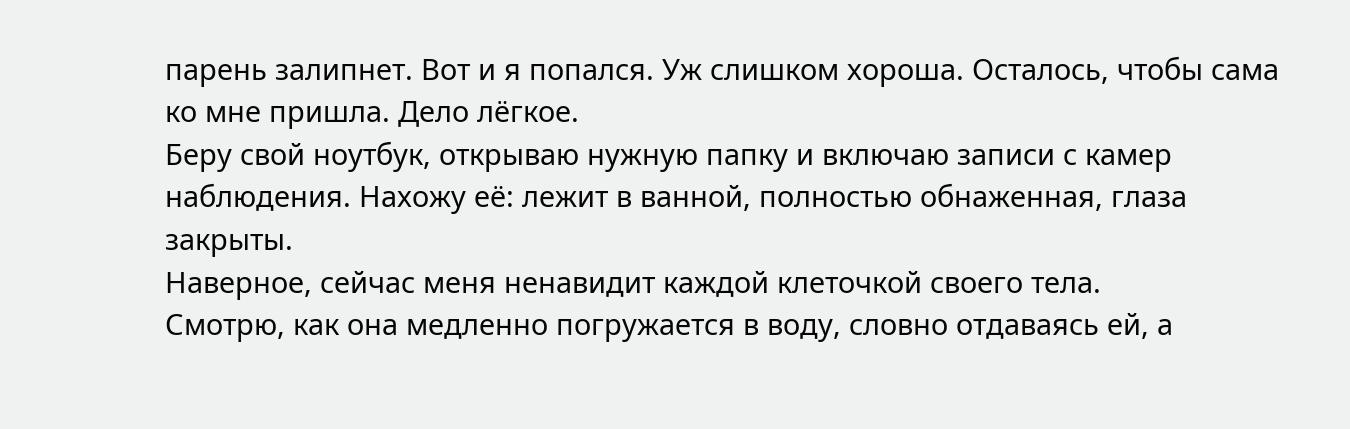парень залипнет. Вот и я попался. Уж слишком хороша. Осталось, чтобы сама ко мне пришла. Дело лёгкое.
Беру свой ноутбук, открываю нужную папку и включаю записи с камер наблюдения. Нахожу её: лежит в ванной, полностью обнаженная, глаза закрыты.
Наверное, сейчас меня ненавидит каждой клеточкой своего тела.
Смотрю, как она медленно погружается в воду, словно отдаваясь ей, а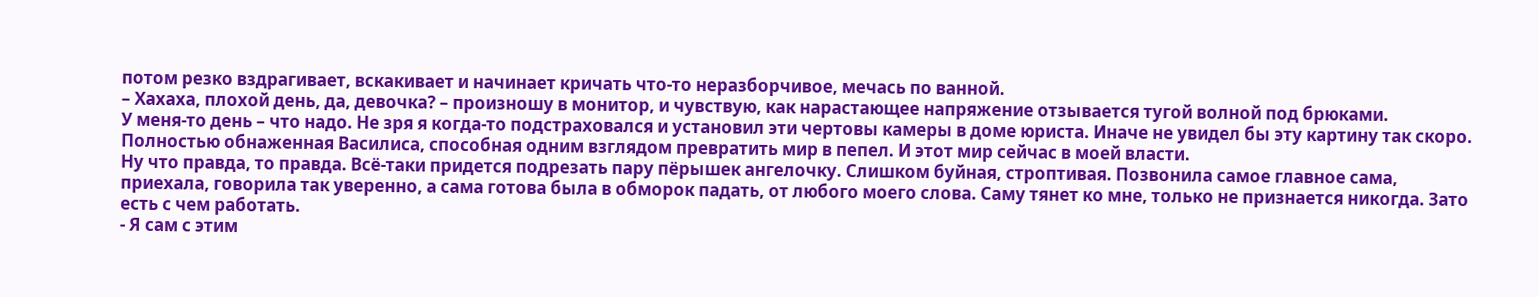потом резко вздрагивает, вскакивает и начинает кричать что-то неразборчивое, мечась по ванной.
– Хахаха, плохой день, да, девочка? – произношу в монитор, и чувствую, как нарастающее напряжение отзывается тугой волной под брюками.
У меня-то день – что надо. Не зря я когда-то подстраховался и установил эти чертовы камеры в доме юриста. Иначе не увидел бы эту картину так скоро. Полностью обнаженная Василиса, способная одним взглядом превратить мир в пепел. И этот мир сейчас в моей власти.
Ну что правда, то правда. Всё-таки придется подрезать пару пёрышек ангелочку. Слишком буйная, строптивая. Позвонила самое главное сама, приехала, говорила так уверенно, а сама готова была в обморок падать, от любого моего слова. Саму тянет ко мне, только не признается никогда. Зато есть с чем работать.
- Я сам с этим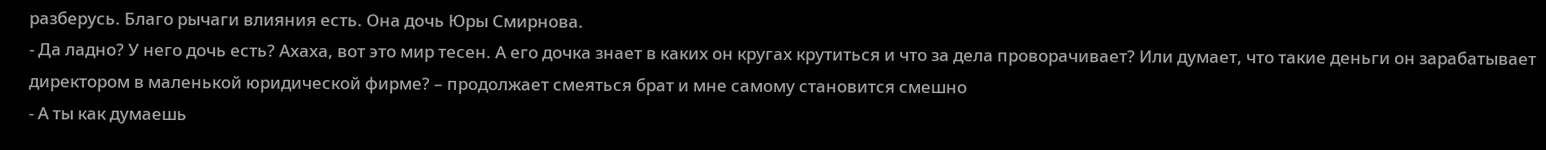разберусь. Благо рычаги влияния есть. Она дочь Юры Смирнова.
- Да ладно? У него дочь есть? Ахаха, вот это мир тесен. А его дочка знает в каких он кругах крутиться и что за дела проворачивает? Или думает, что такие деньги он зарабатывает директором в маленькой юридической фирме? – продолжает смеяться брат и мне самому становится смешно
- А ты как думаешь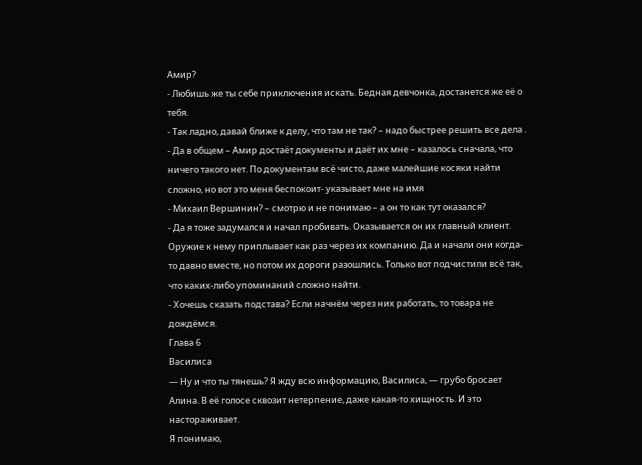Амир?
- Любишь же ты себе приключения искать. Бедная девчонка, достанется же её о тебя.
- Так ладно, давай ближе к делу, что там не так? – надо быстрее решить все дела .
- Да в общем – Амир достаёт документы и даёт их мне – казалось сначала, что ничего такого нет. По документам всё чисто, даже малейшие косяки найти сложно, но вот это меня беспокоит- указывает мне на имя
- Михаил Вершинин? – смотрю и не понимаю – а он то как тут оказался?
- Да я тоже задумался и начал пробивать. Оказывается он их главный клиент. Оружие к нему приплывает как раз через их компанию. Да и начали они когда-то давно вместе, но потом их дороги разошлись. Только вот подчистили всё так, что каких-либо упоминаний сложно найти.
- Хочешь сказать подстава? Если начнём через них работать, то товара не дождёмся.
Глава 6
Василиса
— Ну и что ты тянешь? Я жду всю информацию, Василиса, — грубо бросает Алина. В её голосе сквозит нетерпение, даже какая-то хищность. И это настораживает.
Я понимаю,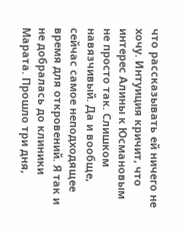что рассказывать ей ничего не хочу. Интуиция кричит, что интерес Алины к Юсмановым не просто так. Слишком навязчивый. Да и вообще, сейчас самое неподходящее время для откровений. Я так и не добралась до клиники Марата. Прошло три дня,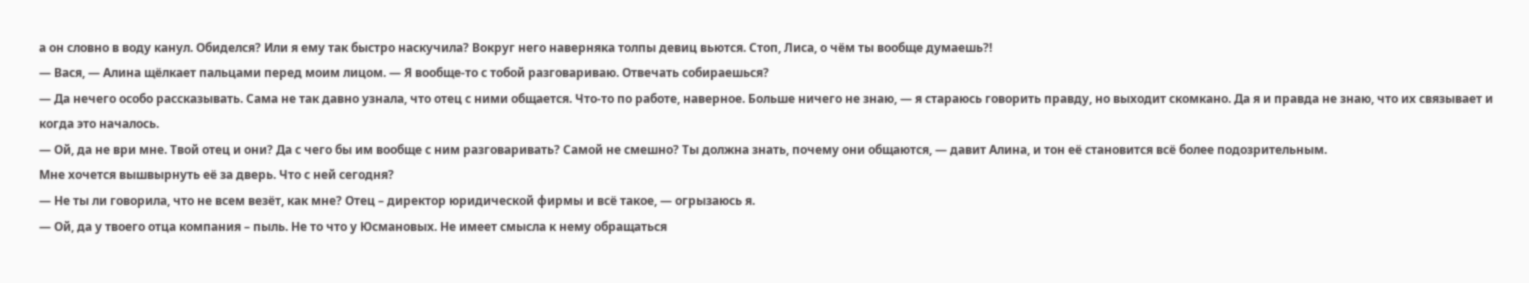а он словно в воду канул. Обиделся? Или я ему так быстро наскучила? Вокруг него наверняка толпы девиц вьются. Стоп, Лиса, о чём ты вообще думаешь?!
— Вася, — Алина щёлкает пальцами перед моим лицом. — Я вообще-то с тобой разговариваю. Отвечать собираешься?
— Да нечего особо рассказывать. Сама не так давно узнала, что отец с ними общается. Что-то по работе, наверное. Больше ничего не знаю, — я стараюсь говорить правду, но выходит скомкано. Да я и правда не знаю, что их связывает и когда это началось.
— Ой, да не ври мне. Твой отец и они? Да с чего бы им вообще с ним разговаривать? Самой не смешно? Ты должна знать, почему они общаются, — давит Алина, и тон её становится всё более подозрительным.
Мне хочется вышвырнуть её за дверь. Что с ней сегодня?
— Не ты ли говорила, что не всем везёт, как мне? Отец – директор юридической фирмы и всё такое, — огрызаюсь я.
— Ой, да у твоего отца компания – пыль. Не то что у Юсмановых. Не имеет смысла к нему обращаться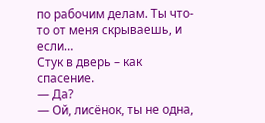по рабочим делам. Ты что-то от меня скрываешь, и если…
Стук в дверь – как спасение.
— Да?
— Ой, лисёнок, ты не одна,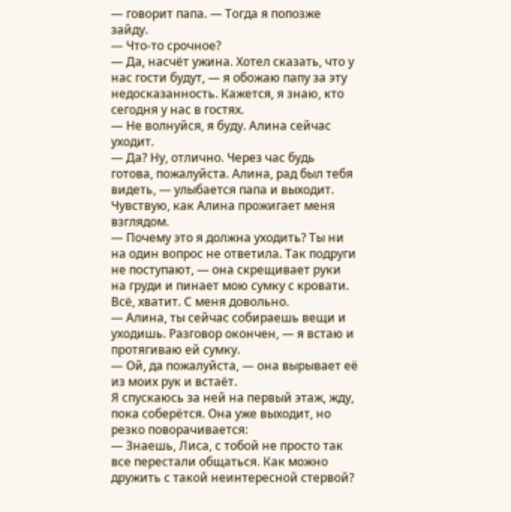— говорит папа. — Тогда я попозже зайду.
— Что-то срочное?
— Да, насчёт ужина. Хотел сказать, что у нас гости будут, — я обожаю папу за эту недосказанность. Кажется, я знаю, кто сегодня у нас в гостях.
— Не волнуйся, я буду. Алина сейчас уходит.
— Да? Ну, отлично. Через час будь готова, пожалуйста. Алина, рад был тебя видеть, — улыбается папа и выходит. Чувствую, как Алина прожигает меня взглядом.
— Почему это я должна уходить? Ты ни на один вопрос не ответила. Так подруги не поступают, — она скрещивает руки на груди и пинает мою сумку с кровати.
Всё, хватит. С меня довольно.
— Алина, ты сейчас собираешь вещи и уходишь. Разговор окончен, — я встаю и протягиваю ей сумку.
— Ой, да пожалуйста, — она вырывает её из моих рук и встаёт.
Я спускаюсь за ней на первый этаж, жду, пока соберётся. Она уже выходит, но резко поворачивается:
— Знаешь, Лиса, с тобой не просто так все перестали общаться. Как можно дружить с такой неинтересной стервой?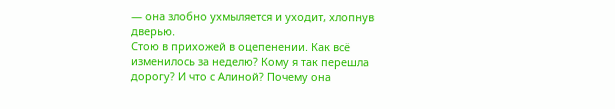— она злобно ухмыляется и уходит, хлопнув дверью.
Стою в прихожей в оцепенении. Как всё изменилось за неделю? Кому я так перешла дорогу? И что с Алиной? Почему она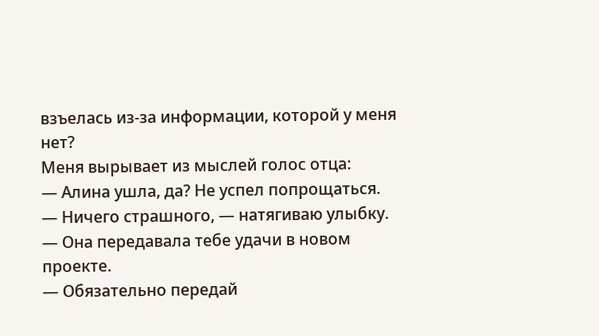взъелась из-за информации, которой у меня нет?
Меня вырывает из мыслей голос отца:
— Алина ушла, да? Не успел попрощаться.
— Ничего страшного, — натягиваю улыбку. — Она передавала тебе удачи в новом проекте.
— Обязательно передай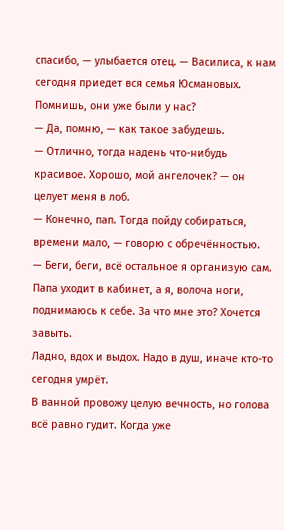спасибо, — улыбается отец. — Василиса, к нам сегодня приедет вся семья Юсмановых. Помнишь, они уже были у нас?
— Да, помню, — как такое забудешь.
— Отлично, тогда надень что-нибудь красивое. Хорошо, мой ангелочек? — он целует меня в лоб.
— Конечно, пап. Тогда пойду собираться, времени мало, — говорю с обречённостью.
— Беги, беги, всё остальное я организую сам.
Папа уходит в кабинет, а я, волоча ноги, поднимаюсь к себе. За что мне это? Хочется завыть.
Ладно, вдох и выдох. Надо в душ, иначе кто-то сегодня умрёт.
В ванной провожу целую вечность, но голова всё равно гудит. Когда уже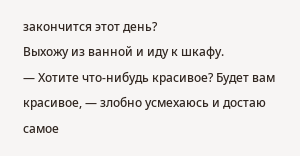закончится этот день?
Выхожу из ванной и иду к шкафу.
— Хотите что-нибудь красивое? Будет вам красивое, — злобно усмехаюсь и достаю самое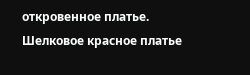откровенное платье.
Шелковое красное платье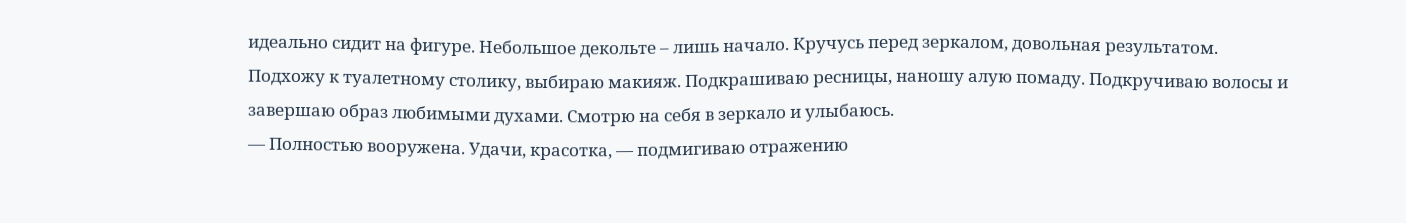идеально сидит на фигуре. Небольшое декольте – лишь начало. Кручусь перед зеркалом, довольная результатом. Подхожу к туалетному столику, выбираю макияж. Подкрашиваю ресницы, наношу алую помаду. Подкручиваю волосы и завершаю образ любимыми духами. Смотрю на себя в зеркало и улыбаюсь.
— Полностью вооружена. Удачи, красотка, — подмигиваю отражению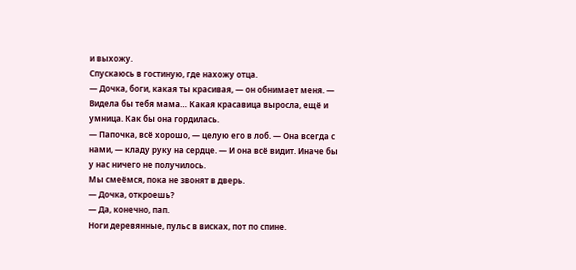и выхожу.
Спускаюсь в гостиную, где нахожу отца.
— Дочка, боги, какая ты красивая, — он обнимает меня. — Видела бы тебя мама… Какая красавица выросла, ещё и умница. Как бы она гордилась.
— Папочка, всё хорошо, — целую его в лоб. — Она всегда с нами, — кладу руку на сердце. — И она всё видит. Иначе бы у нас ничего не получилось.
Мы смеёмся, пока не звонят в дверь.
— Дочка, откроешь?
— Да, конечно, пап.
Ноги деревянные, пульс в висках, пот по спине.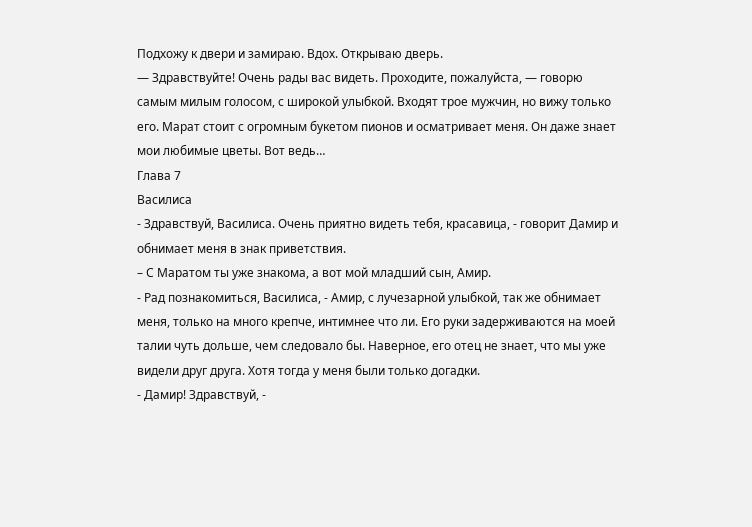Подхожу к двери и замираю. Вдох. Открываю дверь.
— Здравствуйте! Очень рады вас видеть. Проходите, пожалуйста, — говорю самым милым голосом, с широкой улыбкой. Входят трое мужчин, но вижу только его. Марат стоит с огромным букетом пионов и осматривает меня. Он даже знает мои любимые цветы. Вот ведь…
Глава 7
Василиса
- Здравствуй, Василиса. Очень приятно видеть тебя, красавица, - говорит Дамир и обнимает меня в знак приветствия.
– С Маратом ты уже знакома, а вот мой младший сын, Амир.
- Рад познакомиться, Василиса, - Амир, с лучезарной улыбкой, так же обнимает меня, только на много крепче, интимнее что ли. Его руки задерживаются на моей талии чуть дольше, чем следовало бы. Наверное, его отец не знает, что мы уже видели друг друга. Хотя тогда у меня были только догадки.
- Дамир! Здравствуй, -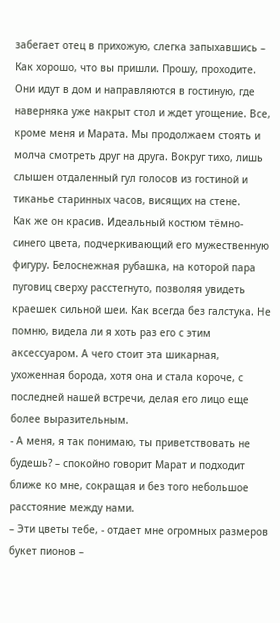забегает отец в прихожую, слегка запыхавшись – Как хорошо, что вы пришли. Прошу, проходите.
Они идут в дом и направляются в гостиную, где наверняка уже накрыт стол и ждет угощение. Все, кроме меня и Марата. Мы продолжаем стоять и молча смотреть друг на друга. Вокруг тихо, лишь слышен отдаленный гул голосов из гостиной и тиканье старинных часов, висящих на стене.
Как же он красив. Идеальный костюм тёмно-синего цвета, подчеркивающий его мужественную фигуру. Белоснежная рубашка, на которой пара пуговиц сверху расстегнуто, позволяя увидеть краешек сильной шеи. Как всегда без галстука. Не помню, видела ли я хоть раз его с этим аксессуаром. А чего стоит эта шикарная, ухоженная борода, хотя она и стала короче, с последней нашей встречи, делая его лицо еще более выразительным.
- А меня, я так понимаю, ты приветствовать не будешь? – спокойно говорит Марат и подходит ближе ко мне, сокращая и без того небольшое расстояние между нами.
– Эти цветы тебе, - отдает мне огромных размеров букет пионов –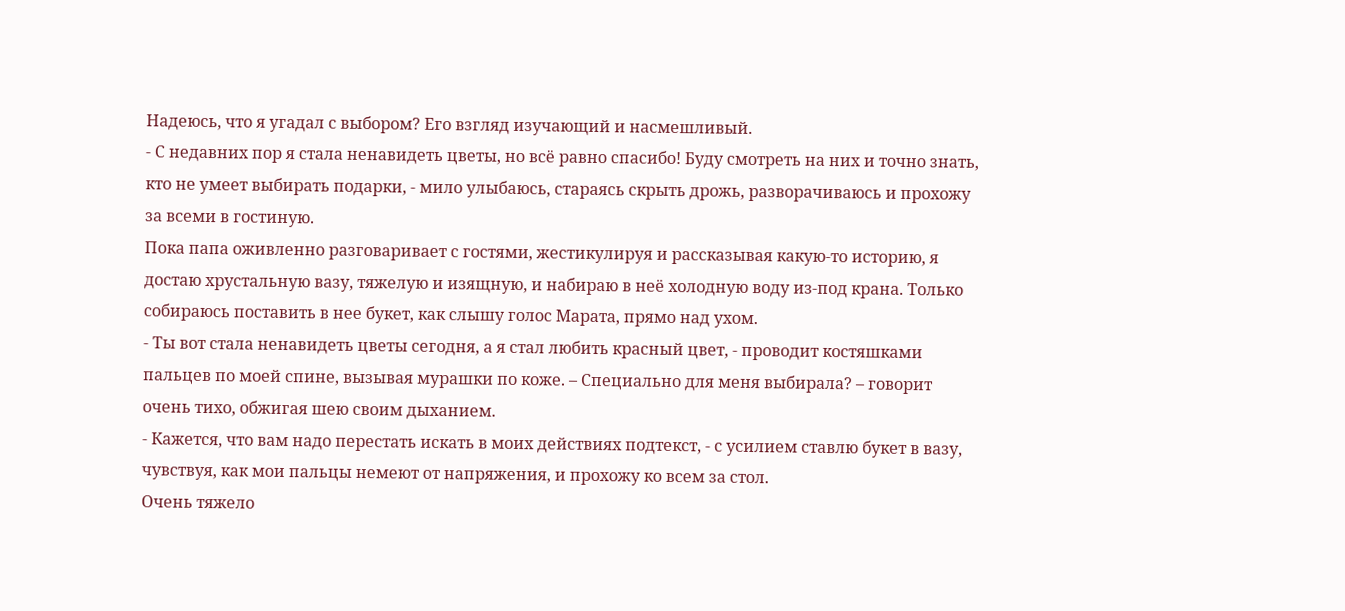Надеюсь, что я угадал с выбором? Его взгляд изучающий и насмешливый.
- С недавних пор я стала ненавидеть цветы, но всё равно спасибо! Буду смотреть на них и точно знать, кто не умеет выбирать подарки, - мило улыбаюсь, стараясь скрыть дрожь, разворачиваюсь и прохожу за всеми в гостиную.
Пока папа оживленно разговаривает с гостями, жестикулируя и рассказывая какую-то историю, я достаю хрустальную вазу, тяжелую и изящную, и набираю в неё холодную воду из-под крана. Только собираюсь поставить в нее букет, как слышу голос Марата, прямо над ухом.
- Ты вот стала ненавидеть цветы сегодня, а я стал любить красный цвет, - проводит костяшками пальцев по моей спине, вызывая мурашки по коже. – Специально для меня выбирала? – говорит очень тихо, обжигая шею своим дыханием.
- Кажется, что вам надо перестать искать в моих действиях подтекст, - с усилием ставлю букет в вазу, чувствуя, как мои пальцы немеют от напряжения, и прохожу ко всем за стол.
Очень тяжело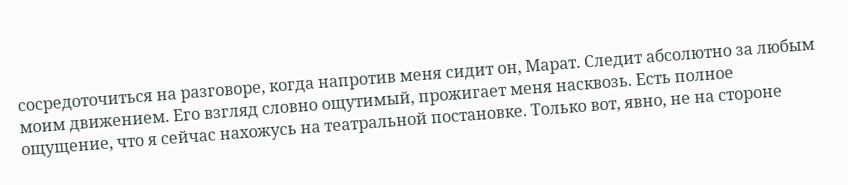сосредоточиться на разговоре, когда напротив меня сидит он, Марат. Следит абсолютно за любым моим движением. Его взгляд словно ощутимый, прожигает меня насквозь. Есть полное ощущение, что я сейчас нахожусь на театральной постановке. Только вот, явно, не на стороне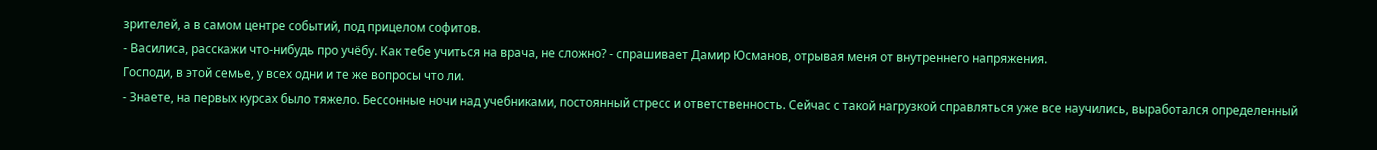зрителей, а в самом центре событий, под прицелом софитов.
- Василиса, расскажи что-нибудь про учёбу. Как тебе учиться на врача, не сложно? - спрашивает Дамир Юсманов, отрывая меня от внутреннего напряжения.
Господи, в этой семье, у всех одни и те же вопросы что ли.
- Знаете, на первых курсах было тяжело. Бессонные ночи над учебниками, постоянный стресс и ответственность. Сейчас с такой нагрузкой справляться уже все научились, выработался определенный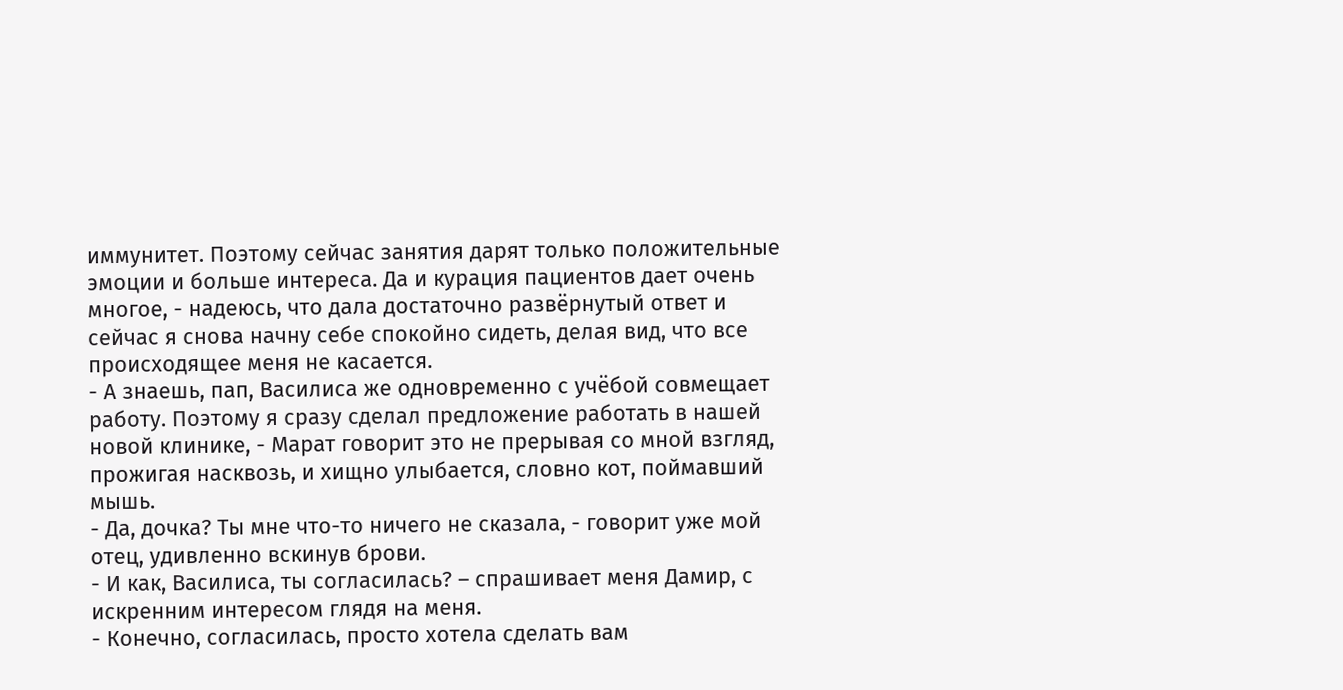иммунитет. Поэтому сейчас занятия дарят только положительные эмоции и больше интереса. Да и курация пациентов дает очень многое, - надеюсь, что дала достаточно развёрнутый ответ и сейчас я снова начну себе спокойно сидеть, делая вид, что все происходящее меня не касается.
- А знаешь, пап, Василиса же одновременно с учёбой совмещает работу. Поэтому я сразу сделал предложение работать в нашей новой клинике, - Марат говорит это не прерывая со мной взгляд, прожигая насквозь, и хищно улыбается, словно кот, поймавший мышь.
- Да, дочка? Ты мне что-то ничего не сказала, - говорит уже мой отец, удивленно вскинув брови.
- И как, Василиса, ты согласилась? – спрашивает меня Дамир, с искренним интересом глядя на меня.
- Конечно, согласилась, просто хотела сделать вам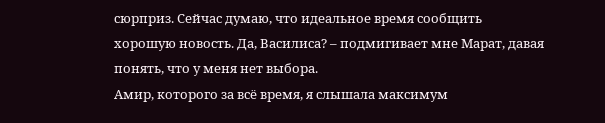сюрприз. Сейчас думаю, что идеальное время сообщить хорошую новость. Да, Василиса? – подмигивает мне Марат, давая понять, что у меня нет выбора.
Амир, которого за всё время, я слышала максимум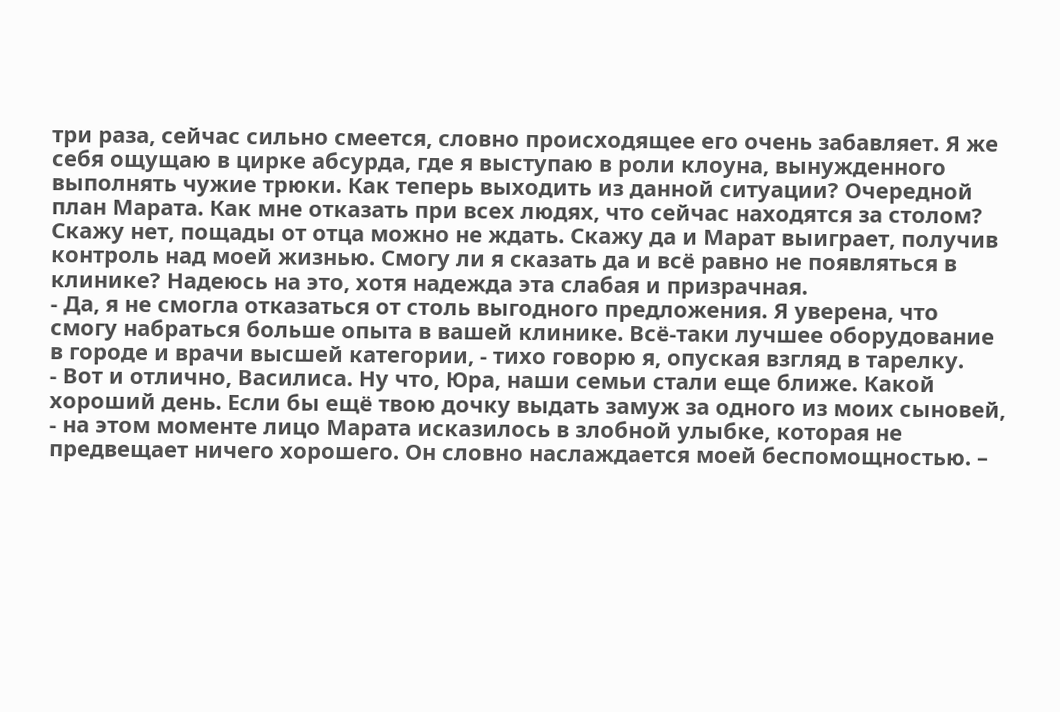три раза, сейчас сильно смеется, словно происходящее его очень забавляет. Я же себя ощущаю в цирке абсурда, где я выступаю в роли клоуна, вынужденного выполнять чужие трюки. Как теперь выходить из данной ситуации? Очередной план Марата. Как мне отказать при всех людях, что сейчас находятся за столом? Скажу нет, пощады от отца можно не ждать. Скажу да и Марат выиграет, получив контроль над моей жизнью. Смогу ли я сказать да и всё равно не появляться в клинике? Надеюсь на это, хотя надежда эта слабая и призрачная.
- Да, я не смогла отказаться от столь выгодного предложения. Я уверена, что смогу набраться больше опыта в вашей клинике. Всё-таки лучшее оборудование в городе и врачи высшей категории, - тихо говорю я, опуская взгляд в тарелку.
- Вот и отлично, Василиса. Ну что, Юра, наши семьи стали еще ближе. Какой хороший день. Если бы ещё твою дочку выдать замуж за одного из моих сыновей, - на этом моменте лицо Марата исказилось в злобной улыбке, которая не предвещает ничего хорошего. Он словно наслаждается моей беспомощностью. –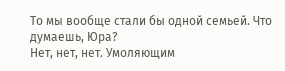То мы вообще стали бы одной семьей. Что думаешь, Юра?
Нет, нет, нет. Умоляющим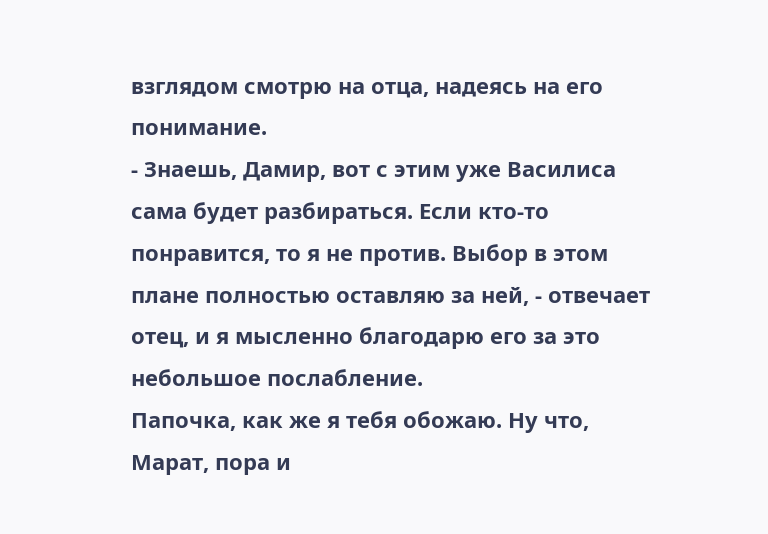взглядом смотрю на отца, надеясь на его понимание.
- Знаешь, Дамир, вот с этим уже Василиса сама будет разбираться. Если кто-то понравится, то я не против. Выбор в этом плане полностью оставляю за ней, - отвечает отец, и я мысленно благодарю его за это небольшое послабление.
Папочка, как же я тебя обожаю. Ну что, Марат, пора и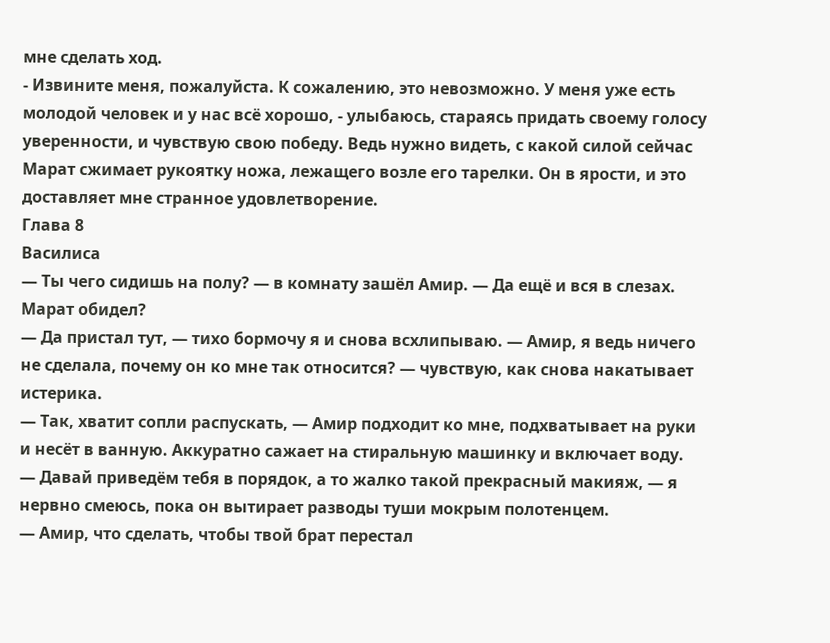мне сделать ход.
- Извините меня, пожалуйста. К сожалению, это невозможно. У меня уже есть молодой человек и у нас всё хорошо, - улыбаюсь, стараясь придать своему голосу уверенности, и чувствую свою победу. Ведь нужно видеть, с какой силой сейчас Марат сжимает рукоятку ножа, лежащего возле его тарелки. Он в ярости, и это доставляет мне странное удовлетворение.
Глава 8
Василиса
— Ты чего сидишь на полу? — в комнату зашёл Амир. — Да ещё и вся в слезах. Марат обидел?
— Да пристал тут, — тихо бормочу я и снова всхлипываю. — Амир, я ведь ничего не сделала, почему он ко мне так относится? — чувствую, как снова накатывает истерика.
— Так, хватит сопли распускать, — Амир подходит ко мне, подхватывает на руки и несёт в ванную. Аккуратно сажает на стиральную машинку и включает воду.
— Давай приведём тебя в порядок, а то жалко такой прекрасный макияж, — я нервно смеюсь, пока он вытирает разводы туши мокрым полотенцем.
— Амир, что сделать, чтобы твой брат перестал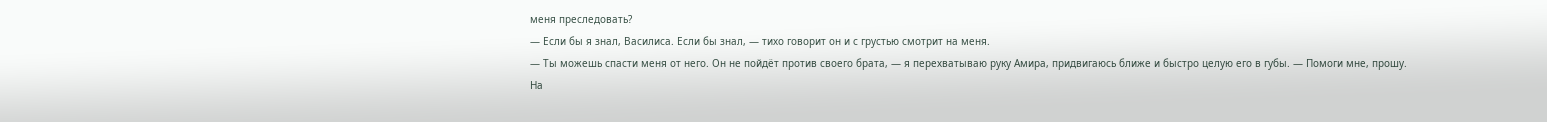меня преследовать?
— Если бы я знал, Василиса. Если бы знал, — тихо говорит он и с грустью смотрит на меня.
— Ты можешь спасти меня от него. Он не пойдёт против своего брата, — я перехватываю руку Амира, придвигаюсь ближе и быстро целую его в губы. — Помоги мне, прошу.
На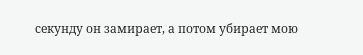секунду он замирает, а потом убирает мою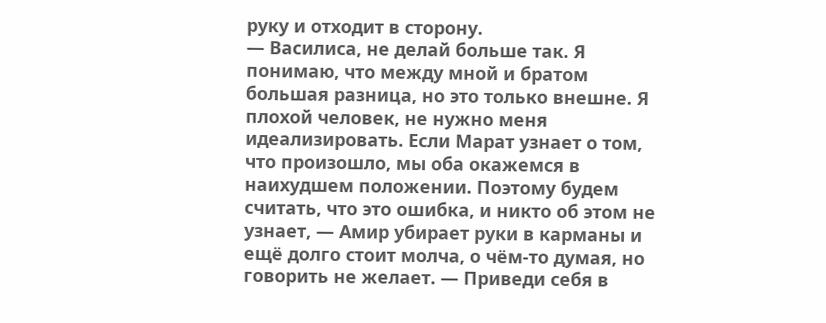руку и отходит в сторону.
— Василиса, не делай больше так. Я понимаю, что между мной и братом большая разница, но это только внешне. Я плохой человек, не нужно меня идеализировать. Если Марат узнает о том, что произошло, мы оба окажемся в наихудшем положении. Поэтому будем считать, что это ошибка, и никто об этом не узнает, — Амир убирает руки в карманы и ещё долго стоит молча, о чём-то думая, но говорить не желает. — Приведи себя в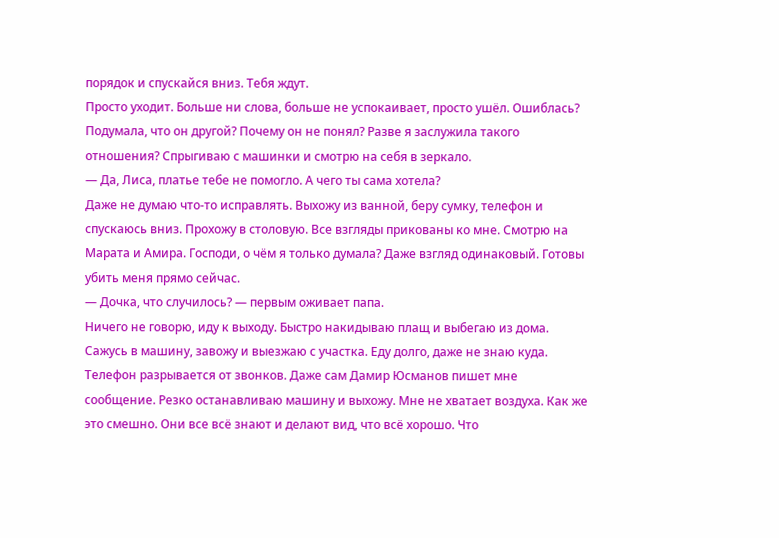порядок и спускайся вниз. Тебя ждут.
Просто уходит. Больше ни слова, больше не успокаивает, просто ушёл. Ошиблась? Подумала, что он другой? Почему он не понял? Разве я заслужила такого отношения? Спрыгиваю с машинки и смотрю на себя в зеркало.
— Да, Лиса, платье тебе не помогло. А чего ты сама хотела?
Даже не думаю что-то исправлять. Выхожу из ванной, беру сумку, телефон и спускаюсь вниз. Прохожу в столовую. Все взгляды прикованы ко мне. Смотрю на Марата и Амира. Господи, о чём я только думала? Даже взгляд одинаковый. Готовы убить меня прямо сейчас.
— Дочка, что случилось? — первым оживает папа.
Ничего не говорю, иду к выходу. Быстро накидываю плащ и выбегаю из дома. Сажусь в машину, завожу и выезжаю с участка. Еду долго, даже не знаю куда. Телефон разрывается от звонков. Даже сам Дамир Юсманов пишет мне сообщение. Резко останавливаю машину и выхожу. Мне не хватает воздуха. Как же это смешно. Они все всё знают и делают вид, что всё хорошо. Что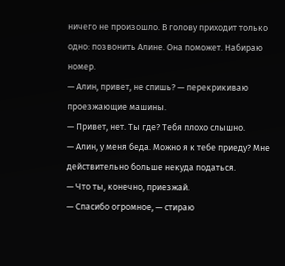ничего не произошло. В голову приходит только одно: позвонить Алине. Она поможет. Набираю номер.
— Алин, привет, не спишь? — перекрикиваю проезжающие машины.
— Привет, нет. Ты где? Тебя плохо слышно.
— Алин, у меня беда. Можно я к тебе приеду? Мне действительно больше некуда податься.
— Что ты, конечно, приезжай.
— Спасибо огромное, — стираю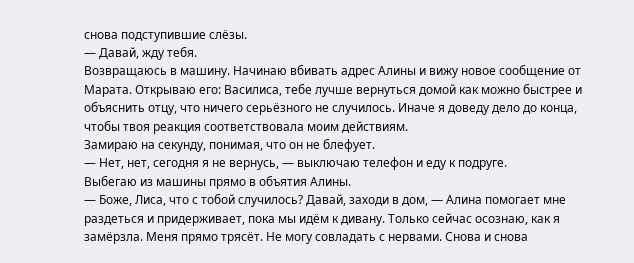снова подступившие слёзы.
— Давай, жду тебя.
Возвращаюсь в машину. Начинаю вбивать адрес Алины и вижу новое сообщение от Марата. Открываю его: Василиса, тебе лучше вернуться домой как можно быстрее и объяснить отцу, что ничего серьёзного не случилось. Иначе я доведу дело до конца, чтобы твоя реакция соответствовала моим действиям.
Замираю на секунду, понимая, что он не блефует.
— Нет, нет, сегодня я не вернусь, — выключаю телефон и еду к подруге.
Выбегаю из машины прямо в объятия Алины.
— Боже, Лиса, что с тобой случилось? Давай, заходи в дом, — Алина помогает мне раздеться и придерживает, пока мы идём к дивану. Только сейчас осознаю, как я замёрзла. Меня прямо трясёт. Не могу совладать с нервами. Снова и снова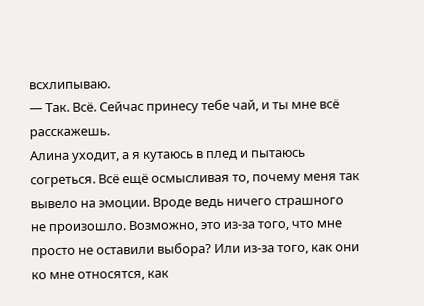всхлипываю.
— Так. Всё. Сейчас принесу тебе чай, и ты мне всё расскажешь.
Алина уходит, а я кутаюсь в плед и пытаюсь согреться. Всё ещё осмысливая то, почему меня так вывело на эмоции. Вроде ведь ничего страшного не произошло. Возможно, это из-за того, что мне просто не оставили выбора? Или из-за того, как они ко мне относятся, как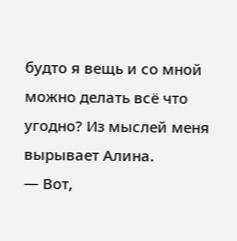будто я вещь и со мной можно делать всё что угодно? Из мыслей меня вырывает Алина.
— Вот,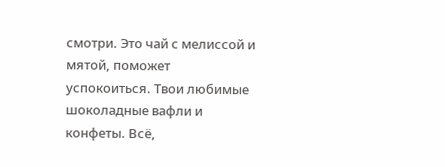смотри. Это чай с мелиссой и мятой, поможет успокоиться. Твои любимые шоколадные вафли и конфеты. Всё,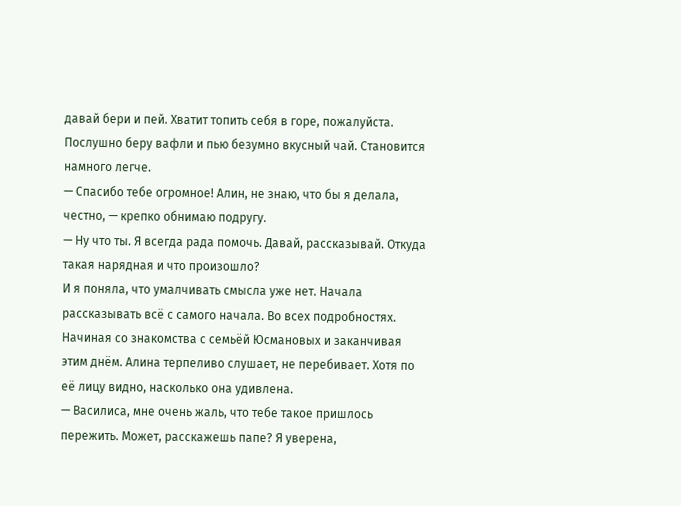давай бери и пей. Хватит топить себя в горе, пожалуйста.
Послушно беру вафли и пью безумно вкусный чай. Становится намного легче.
— Спасибо тебе огромное! Алин, не знаю, что бы я делала, честно, — крепко обнимаю подругу.
— Ну что ты. Я всегда рада помочь. Давай, рассказывай. Откуда такая нарядная и что произошло?
И я поняла, что умалчивать смысла уже нет. Начала рассказывать всё с самого начала. Во всех подробностях. Начиная со знакомства с семьёй Юсмановых и заканчивая этим днём. Алина терпеливо слушает, не перебивает. Хотя по её лицу видно, насколько она удивлена.
— Василиса, мне очень жаль, что тебе такое пришлось пережить. Может, расскажешь папе? Я уверена,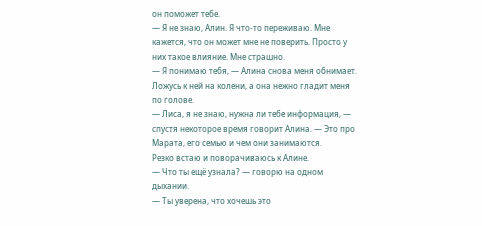он поможет тебе.
— Я не знаю, Алин. Я что-то переживаю. Мне кажется, что он может мне не поверить. Просто у них такое влияние. Мне страшно.
— Я понимаю тебя, — Алина снова меня обнимает. Ложусь к ней на колени, а она нежно гладит меня по голове.
— Лиса, я не знаю, нужна ли тебе информация, — спустя некоторое время говорит Алина. — Это про Марата, его семью и чем они занимаются.
Резко встаю и поворачиваюсь к Алине.
— Что ты ещё узнала? — говорю на одном дыхании.
— Ты уверена, что хочешь это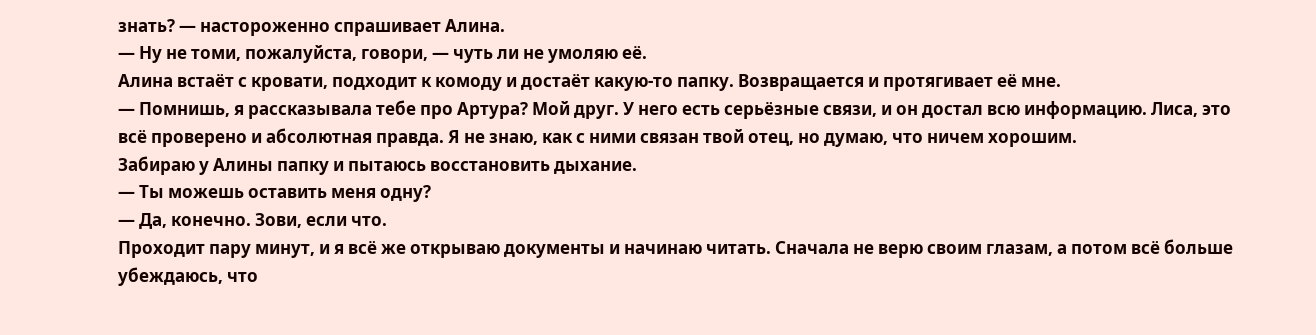знать? — настороженно спрашивает Алина.
— Ну не томи, пожалуйста, говори, — чуть ли не умоляю её.
Алина встаёт с кровати, подходит к комоду и достаёт какую-то папку. Возвращается и протягивает её мне.
— Помнишь, я рассказывала тебе про Артура? Мой друг. У него есть серьёзные связи, и он достал всю информацию. Лиса, это всё проверено и абсолютная правда. Я не знаю, как с ними связан твой отец, но думаю, что ничем хорошим.
Забираю у Алины папку и пытаюсь восстановить дыхание.
— Ты можешь оставить меня одну?
— Да, конечно. Зови, если что.
Проходит пару минут, и я всё же открываю документы и начинаю читать. Сначала не верю своим глазам, а потом всё больше убеждаюсь, что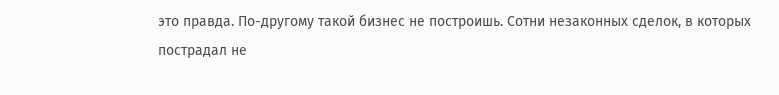это правда. По-другому такой бизнес не построишь. Сотни незаконных сделок, в которых пострадал не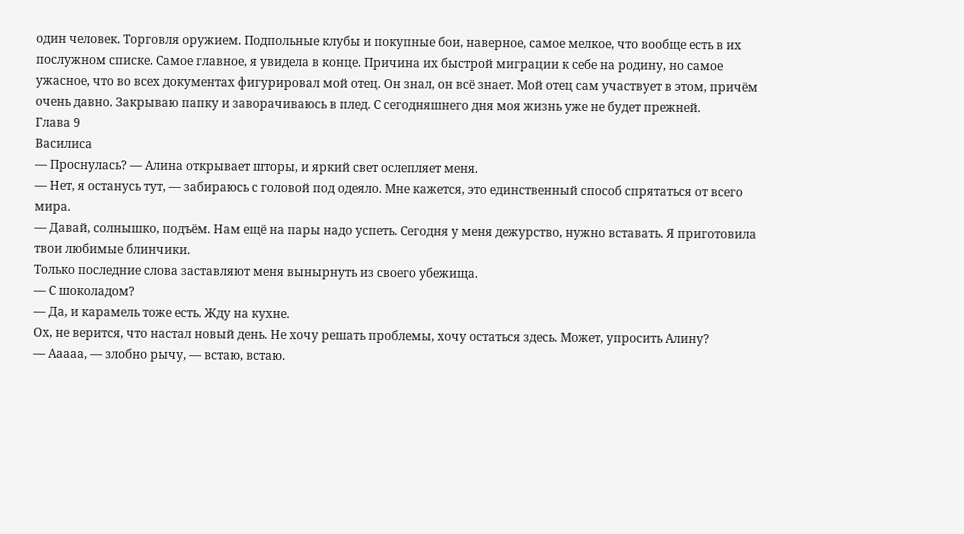один человек. Торговля оружием. Подпольные клубы и покупные бои, наверное, самое мелкое, что вообще есть в их послужном списке. Самое главное, я увидела в конце. Причина их быстрой миграции к себе на родину, но самое ужасное, что во всех документах фигурировал мой отец. Он знал, он всё знает. Мой отец сам участвует в этом, причём очень давно. Закрываю папку и заворачиваюсь в плед. С сегодняшнего дня моя жизнь уже не будет прежней.
Глава 9
Василиса
— Проснулась? — Алина открывает шторы, и яркий свет ослепляет меня.
— Нет, я останусь тут, — забираюсь с головой под одеяло. Мне кажется, это единственный способ спрятаться от всего мира.
— Давай, солнышко, подъём. Нам ещё на пары надо успеть. Сегодня у меня дежурство, нужно вставать. Я приготовила твои любимые блинчики.
Только последние слова заставляют меня вынырнуть из своего убежища.
— С шоколадом?
— Да, и карамель тоже есть. Жду на кухне.
Ох, не верится, что настал новый день. Не хочу решать проблемы, хочу остаться здесь. Может, упросить Алину?
— Ааааа, — злобно рычу, — встаю, встаю.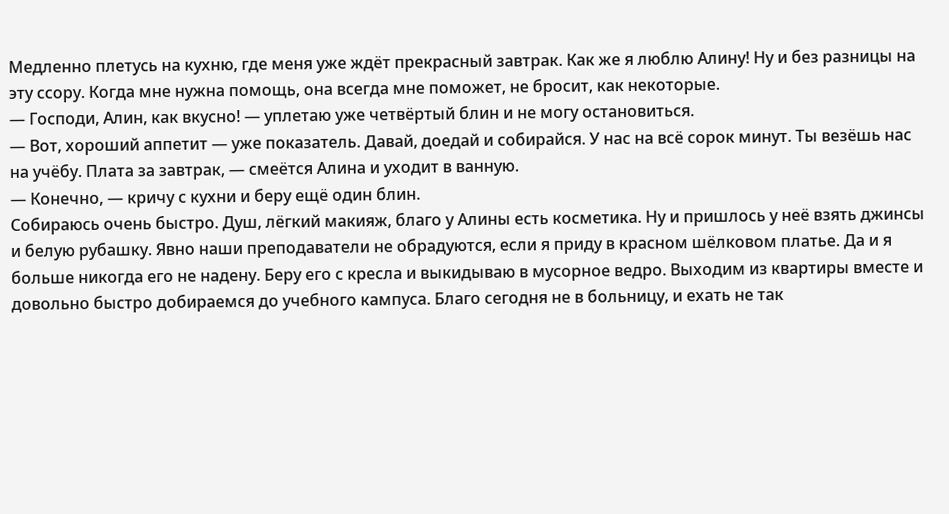Медленно плетусь на кухню, где меня уже ждёт прекрасный завтрак. Как же я люблю Алину! Ну и без разницы на эту ссору. Когда мне нужна помощь, она всегда мне поможет, не бросит, как некоторые.
— Господи, Алин, как вкусно! — уплетаю уже четвёртый блин и не могу остановиться.
— Вот, хороший аппетит — уже показатель. Давай, доедай и собирайся. У нас на всё сорок минут. Ты везёшь нас на учёбу. Плата за завтрак, — смеётся Алина и уходит в ванную.
— Конечно, — кричу с кухни и беру ещё один блин.
Собираюсь очень быстро. Душ, лёгкий макияж, благо у Алины есть косметика. Ну и пришлось у неё взять джинсы и белую рубашку. Явно наши преподаватели не обрадуются, если я приду в красном шёлковом платье. Да и я больше никогда его не надену. Беру его с кресла и выкидываю в мусорное ведро. Выходим из квартиры вместе и довольно быстро добираемся до учебного кампуса. Благо сегодня не в больницу, и ехать не так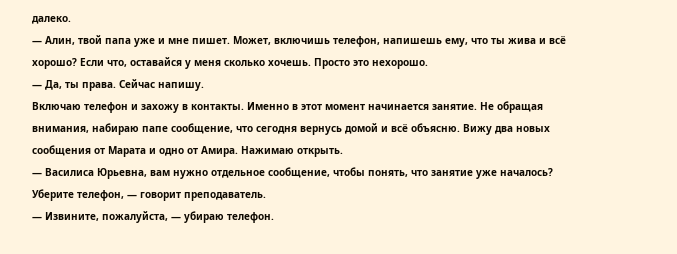далеко.
— Алин, твой папа уже и мне пишет. Может, включишь телефон, напишешь ему, что ты жива и всё хорошо? Если что, оставайся у меня сколько хочешь. Просто это нехорошо.
— Да, ты права. Сейчас напишу.
Включаю телефон и захожу в контакты. Именно в этот момент начинается занятие. Не обращая внимания, набираю папе сообщение, что сегодня вернусь домой и всё объясню. Вижу два новых сообщения от Марата и одно от Амира. Нажимаю открыть.
— Василиса Юрьевна, вам нужно отдельное сообщение, чтобы понять, что занятие уже началось? Уберите телефон, — говорит преподаватель.
— Извините, пожалуйста, — убираю телефон.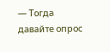— Тогда давайте опрос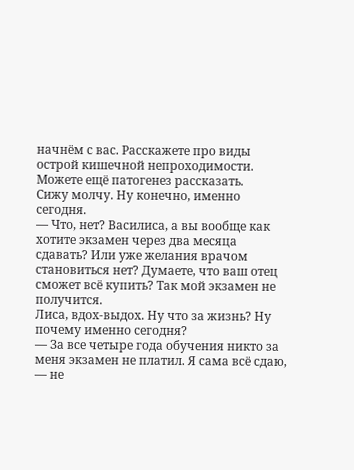начнём с вас. Расскажете про виды острой кишечной непроходимости. Можете ещё патогенез рассказать.
Сижу молчу. Ну конечно, именно сегодня.
— Что, нет? Василиса, а вы вообще как хотите экзамен через два месяца сдавать? Или уже желания врачом становиться нет? Думаете, что ваш отец сможет всё купить? Так мой экзамен не получится.
Лиса, вдох-выдох. Ну что за жизнь? Ну почему именно сегодня?
— За все четыре года обучения никто за меня экзамен не платил. Я сама всё сдаю, — не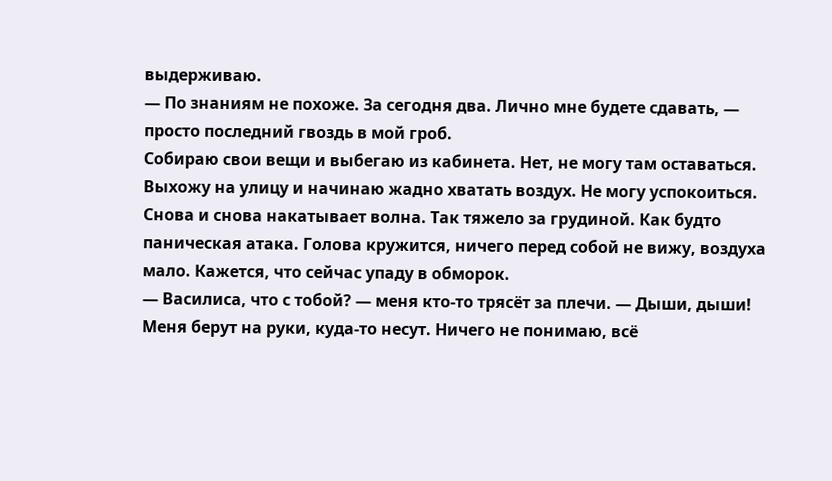выдерживаю.
— По знаниям не похоже. За сегодня два. Лично мне будете сдавать, — просто последний гвоздь в мой гроб.
Собираю свои вещи и выбегаю из кабинета. Нет, не могу там оставаться. Выхожу на улицу и начинаю жадно хватать воздух. Не могу успокоиться. Снова и снова накатывает волна. Так тяжело за грудиной. Как будто паническая атака. Голова кружится, ничего перед собой не вижу, воздуха мало. Кажется, что сейчас упаду в обморок.
— Василиса, что с тобой? — меня кто-то трясёт за плечи. — Дыши, дыши!
Меня берут на руки, куда-то несут. Ничего не понимаю, всё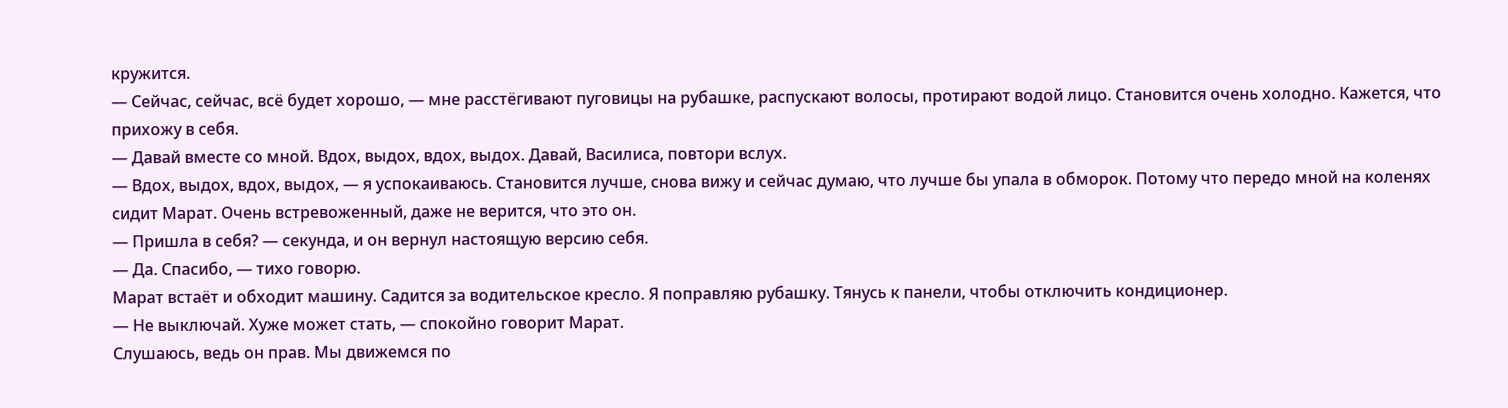кружится.
— Сейчас, сейчас, всё будет хорошо, — мне расстёгивают пуговицы на рубашке, распускают волосы, протирают водой лицо. Становится очень холодно. Кажется, что прихожу в себя.
— Давай вместе со мной. Вдох, выдох, вдох, выдох. Давай, Василиса, повтори вслух.
— Вдох, выдох, вдох, выдох, — я успокаиваюсь. Становится лучше, снова вижу и сейчас думаю, что лучше бы упала в обморок. Потому что передо мной на коленях сидит Марат. Очень встревоженный, даже не верится, что это он.
— Пришла в себя? — секунда, и он вернул настоящую версию себя.
— Да. Спасибо, — тихо говорю.
Марат встаёт и обходит машину. Садится за водительское кресло. Я поправляю рубашку. Тянусь к панели, чтобы отключить кондиционер.
— Не выключай. Хуже может стать, — спокойно говорит Марат.
Слушаюсь, ведь он прав. Мы движемся по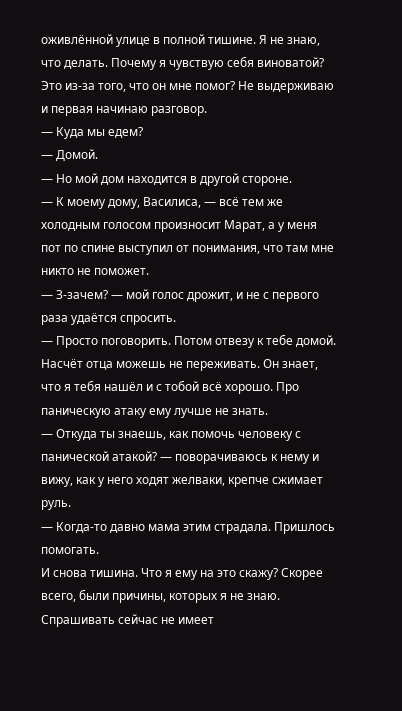оживлённой улице в полной тишине. Я не знаю, что делать. Почему я чувствую себя виноватой? Это из-за того, что он мне помог? Не выдерживаю и первая начинаю разговор.
— Куда мы едем?
— Домой.
— Но мой дом находится в другой стороне.
— К моему дому, Василиса, — всё тем же холодным голосом произносит Марат, а у меня пот по спине выступил от понимания, что там мне никто не поможет.
— З-зачем? — мой голос дрожит, и не с первого раза удаётся спросить.
— Просто поговорить. Потом отвезу к тебе домой. Насчёт отца можешь не переживать. Он знает, что я тебя нашёл и с тобой всё хорошо. Про паническую атаку ему лучше не знать.
— Откуда ты знаешь, как помочь человеку с панической атакой? — поворачиваюсь к нему и вижу, как у него ходят желваки, крепче сжимает руль.
— Когда-то давно мама этим страдала. Пришлось помогать.
И снова тишина. Что я ему на это скажу? Скорее всего, были причины, которых я не знаю. Спрашивать сейчас не имеет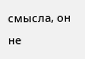смысла, он не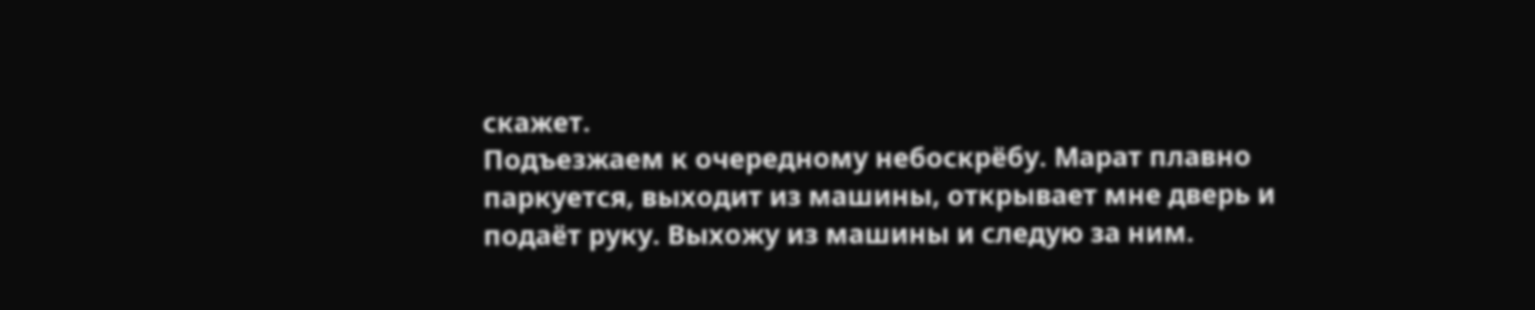скажет.
Подъезжаем к очередному небоскрёбу. Марат плавно паркуется, выходит из машины, открывает мне дверь и подаёт руку. Выхожу из машины и следую за ним.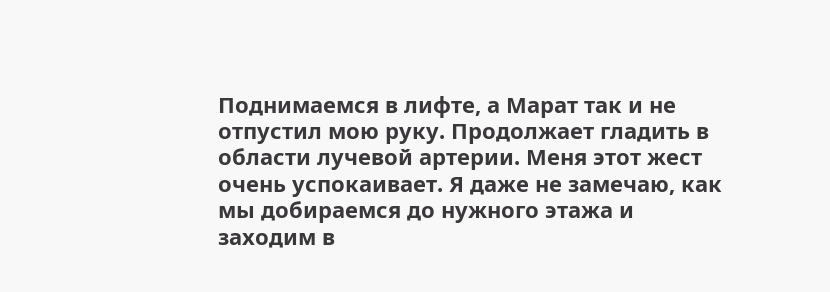Поднимаемся в лифте, а Марат так и не отпустил мою руку. Продолжает гладить в области лучевой артерии. Меня этот жест очень успокаивает. Я даже не замечаю, как мы добираемся до нужного этажа и заходим в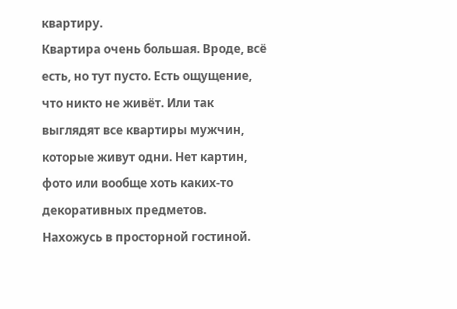квартиру.
Квартира очень большая. Вроде, всё есть, но тут пусто. Есть ощущение, что никто не живёт. Или так выглядят все квартиры мужчин, которые живут одни. Нет картин, фото или вообще хоть каких-то декоративных предметов.
Нахожусь в просторной гостиной.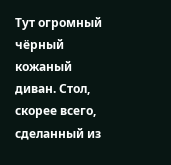Тут огромный чёрный кожаный диван. Стол, скорее всего, сделанный из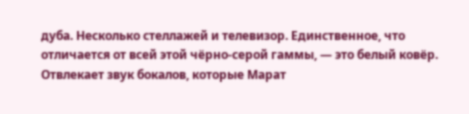дуба. Несколько стеллажей и телевизор. Единственное, что отличается от всей этой чёрно-серой гаммы, — это белый ковёр. Отвлекает звук бокалов, которые Марат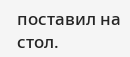поставил на стол.